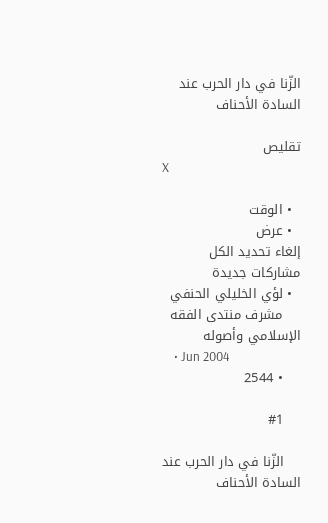الزّنا في دار الحرب عند السادة الأحناف

تقليص
X

  • الوقت
  • عرض
إلغاء تحديد الكل
مشاركات جديدة
  • لؤي الخليلي الحنفي
    مشرف منتدى الفقه الإسلامي وأصوله
    • Jun 2004
    • 2544

    #1

    الزّنا في دار الحرب عند السادة الأحناف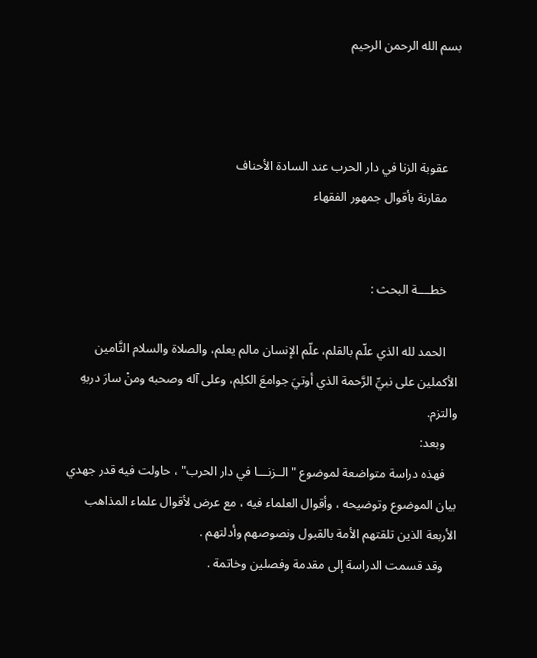بسم الله الرحمن الرحيم



    عقوبة الزنا في دار الحرب عند السادة الأحناف
    مقارنة بأقوال جمهور الفقهاء


    خطــــة البحث :

    الحمد لله الذي علّم بالقلم، علّم الإنسان مالم يعلم، والصلاة والسلام التَّامين الأكملين على نبيِّ الرَّحمة الذي أوتيَ جوامعَ الكلِم، وعلى آله وصحبه ومنْ سارَ دربهِ والتزم.
    وبعد:
    فهذه دراسة متواضعة لموضوع "الــزنـــا في دار الحرب" ، حاولت فيه قدر جهدي بيان الموضوع وتوضيحه ، وأقوال العلماء فيه ، مع عرض لأقوال علماء المذاهب الأربعة الذين تلقتهم الأمة بالقبول ونصوصهم وأدلتهم .
    وقد قسمت الدراسة إلى مقدمة وفصلين وخاتمة .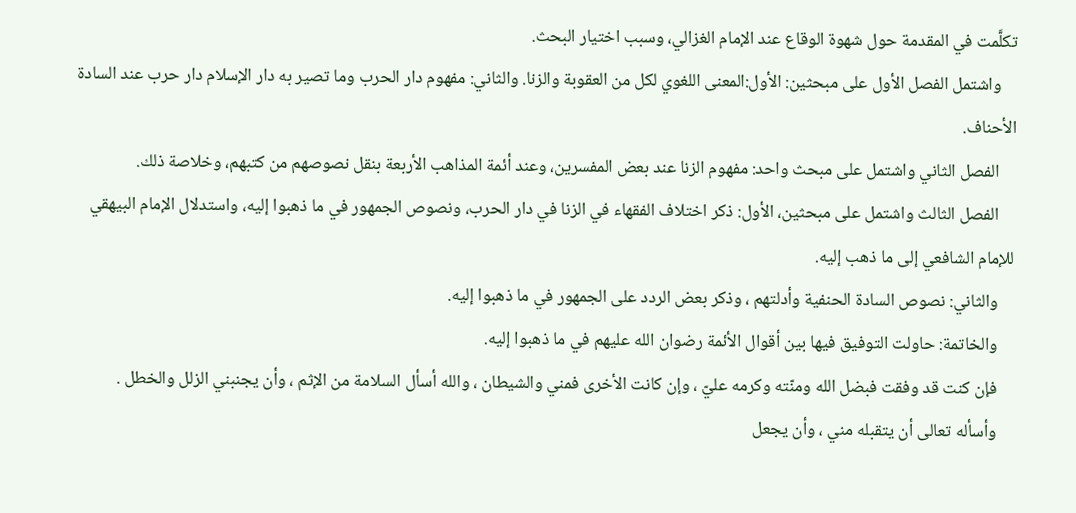تكلَّمت في المقدمة حول شهوة الوقاع عند الإمام الغزالي، وسبب اختيار البحث.
    واشتمل الفصل الأول على مبحثين: الأول:المعنى اللغوي لكل من العقوبة والزنا. والثاني: مفهوم دار الحرب وما تصير به دار الإسلام دار حرب عند السادة الأحناف.
    الفصل الثاني واشتمل على مبحث واحد: مفهوم الزنا عند بعض المفسرين، وعند أئمة المذاهب الأربعة بنقل نصوصهم من كتبهم، وخلاصة ذلك.
    الفصل الثالث واشتمل على مبحثين، الأول: ذكر اختلاف الفقهاء في الزنا في دار الحرب، ونصوص الجمهور في ما ذهبوا إليه، واستدلال الإمام البيهقي للإمام الشافعي إلى ما ذهب إليه.
    والثاني: نصوص السادة الحنفية وأدلتهم ، وذكر بعض الردد على الجمهور في ما ذهبوا إليه.
    والخاتمة: حاولت التوفيق فيها بين أقوال الأئمة رضوان الله عليهم في ما ذهبوا إليه.
    فإن كنت قد وفقت فبضل الله ومنّته وكرمه عليّ ، وإن كانت الأخرى فمني والشيطان ، والله أسأل السلامة من الإثم ، وأن يجنبني الزلل والخطل .
    وأسأله تعالى أن يتقبله مني ، وأن يجعل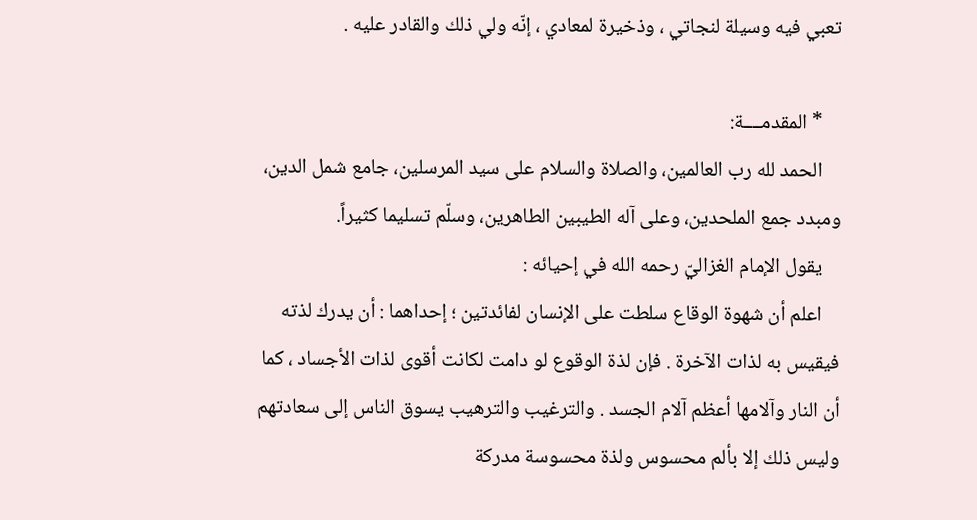تعبي فيه وسيلة لنجاتي ، وذخيرة لمعادي ، إنّه ولي ذلك والقادر عليه .

    * المقدمــــة:
    الحمد لله رب العالمين، والصلاة والسلام على سيد المرسلين، جامع شمل الدين، ومبدد جمع الملحدين، وعلى آله الطيبين الطاهرين، وسلّم تسليما كثيراً.
    يقول الإمام الغزاليّ رحمه الله في إحيائه :
    اعلم أن شهوة الوقاع سلطت على الإنسان لفائدتين ؛ إحداهما : أن يدرك لذته فيقيس به لذات الآخرة . فإن لذة الوقوع لو دامت لكانت أقوى لذات الأجساد ، كما أن النار وآلامها أعظم آلام الجسد . والترغيب والترهيب يسوق الناس إلى سعادتهم وليس ذلك إلا بألم محسوس ولذة محسوسة مدركة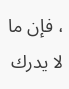، فإن ما لا يدرك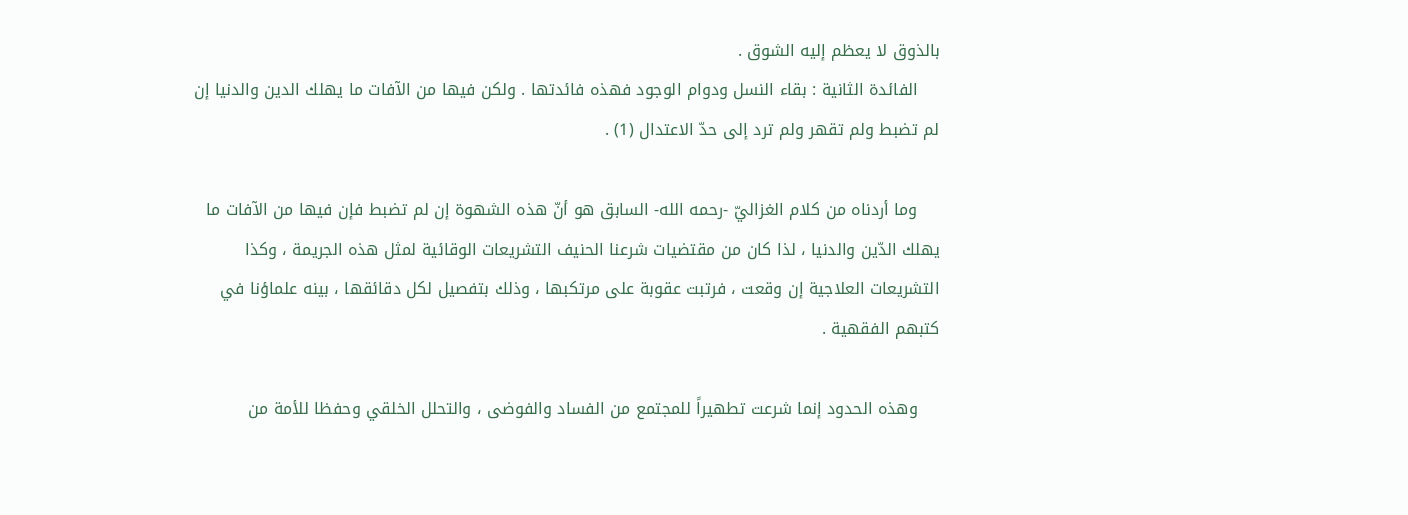بالذوق لا يعظم إليه الشوق .
    الفائدة الثانية : بقاء النسل ودوام الوجود فهذه فائدتها . ولكن فيها من الآفات ما يهلك الدين والدنيا إن لم تضبط ولم تقهر ولم ترد إلى حدّ الاعتدال (1) .

    وما أردناه من كلام الغزاليّ -رحمه الله- السابق هو أنّ هذه الشهوة إن لم تضبط فإن فيها من الآفات ما يهلك الدّين والدنيا ، لذا كان من مقتضيات شرعنا الحنيف التشريعات الوقائية لمثل هذه الجريمة ، وكذا التشريعات العلاجية إن وقعت ، فرتبت عقوبة على مرتكبها ، وذلك بتفصيل لكل دقائقها ، بينه علماؤنا في كتبهم الفقهية .

    وهذه الحدود إنما شرعت تطهيراً للمجتمع من الفساد والفوضى ، والتحلل الخلقي وحفظا للأمة من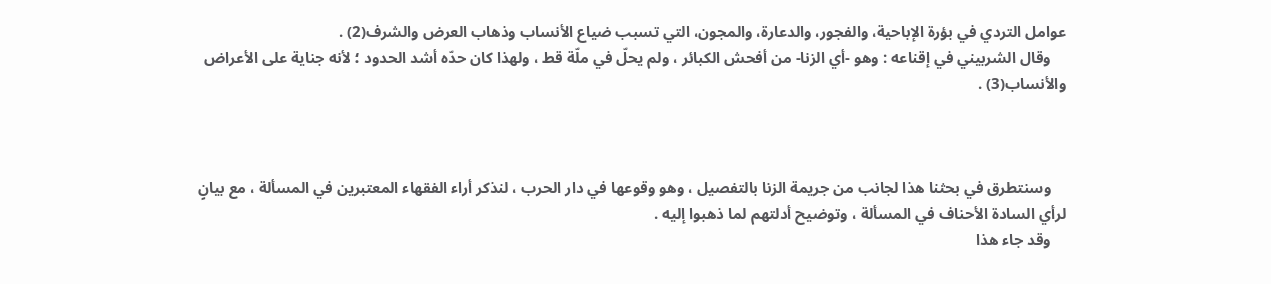عوامل التردي في بؤرة الإباحية، والفجور، والدعارة، والمجون، التي تسبب ضياع الأنساب وذهاب العرض والشرف(2) .
    وقال الشربيني في إقناعه : وهو -أي الزنا- من أفحش الكبائر ، ولم يحلّ في ملّة قط ، ولهذا كان حدّه أشد الحدود ؛ لأنه جناية على الأعراض والأنساب(3) .



    وسنتطرق في بحثنا هذا لجانب من جريمة الزنا بالتفصيل ، وهو وقوعها في دار الحرب ، لنذكر أراء الفقهاء المعتبرين في المسألة ، مع بيانٍ لرأي السادة الأحناف في المسألة ، وتوضيح أدلتهم لما ذهبوا إليه .
    وقد جاء هذا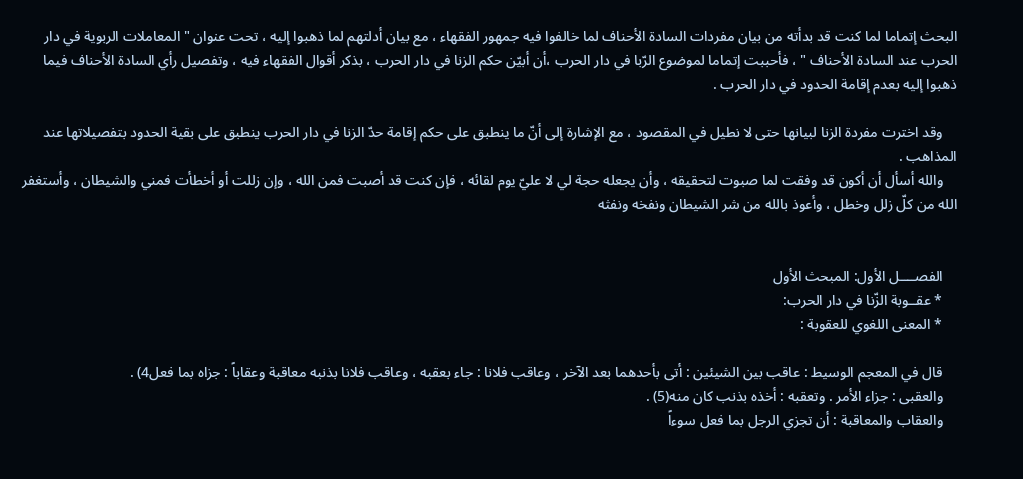البحث إتماما لما كنت قد بدأته من بيان مفردات السادة الأحناف لما خالفوا فيه جمهور الفقهاء ، مع بيان أدلتهم لما ذهبوا إليه ، تحت عنوان " المعاملات الربوية في دار الحرب عند السادة الأحناف " ، فأحببت إتماما لموضوع الرّبا في دار الحرب ،أن أبيّن حكم الزنا في دار الحرب ، بذكر أقوال الفقهاء فيه ، وتفصيل رأي السادة الأحناف فيما ذهبوا إليه بعدم إقامة الحدود في دار الحرب .

    وقد اخترت مفردة الزنا لبيانها حتى لا نطيل في المقصود ، مع الإشارة إلى أنّ ما ينطبق على حكم إقامة حدّ الزنا في دار الحرب ينطبق على بقية الحدود بتفصيلاتها عند المذاهب .
    والله أسأل أن أكون قد وفقت لما صبوت لتحقيقه ، وأن يجعله حجة لي لا عليّ يوم لقائه ، فإن كنت قد أصبت فمن الله ، وإن زللت أو أخطأت فمني والشيطان ، وأستغفر الله من كلّ زلل وخطل ، وأعوذ بالله من شر الشيطان ونفخه ونفثه


    الفصــــل الأول: المبحث الأول
    * عقــوبة الزّنا في دار الحرب:
    * المعنى اللغوي للعقوبة :

    قال في المعجم الوسيط : عاقب بين الشيئين : أتى بأحدهما بعد الآخر ، وعاقب فلانا : جاء بعقبه ، وعاقب فلانا بذنبه معاقبة وعقاباً : جزاه بما فعل4) .
    والعقبى : جزاء الأمر . وتعقبه : أخذه بذنب كان منه(5) .
    والعقاب والمعاقبة : أن تجزي الرجل بما فعل سوءاً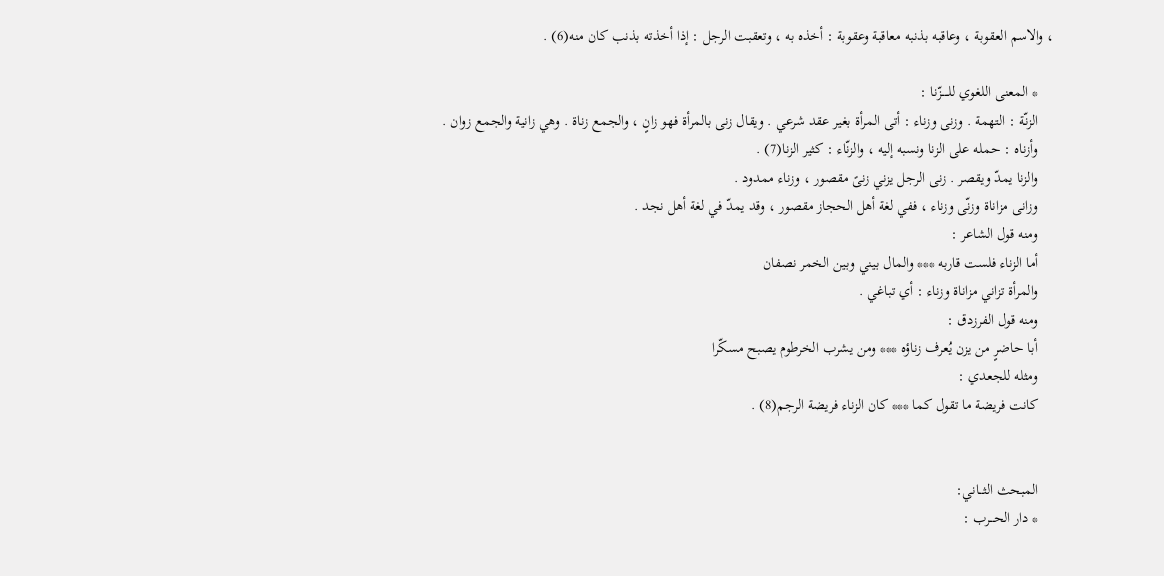، والاسم العقوبة ، وعاقبه بذنبه معاقبة وعقوبة : أخذه به ، وتعقبت الرجل : إذا أخذته بذنب كان منه(6) .

    * المعنى اللغوي للـــــزّنا :
    الزنّة : التهمة . وزنى وزناء : أتى المرأة بغير عقد شرعي . ويقال زنى بالمرأة فهو زانٍ ، والجمع زناة . وهي زانية والجمع زوان .
    وأزناه : حمله على الزنا ونسبه إليه ، والزنّاء : كثير الزنا(7) .
    والزنا يمدّ ويقصر . زنى الرجل يزني زنىً مقصور ، وزناء ممدود .
    وزانى مزاناة وزنّى وزناء ، ففي لغة أهل الحجاز مقصور ، وقد يمدّ في لغة أهل نجد .
    ومنه قول الشاعر :
    أما الزناء فلست قاربه *** والمال بيني وبين الخمر نصفان
    والمرأة تزاني مزاناة وزناء : أي تباغي .
    ومنه قول الفرزدق :
    أبا حاضرٍ من يزن يُعرف زناؤه *** ومن يشرب الخرطوم يصبح مسكّرا
    ومثله للجعدي :
    كانت فريضة ما تقول كما *** كان الزناء فريضة الرجم(8) .


    المبحث الثـــاني:
    * دار الحـــرب :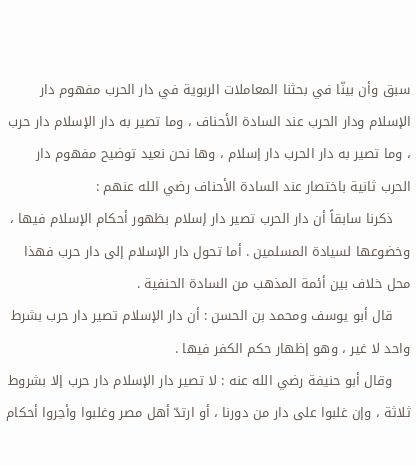سبق وأن بينّا في بحثنا المعاملات الربوية في دار الحرب مفهوم دار الإسلام ودار الحرب عند السادة الأحناف ، وما تصير به دار الإسلام دار حرب ، وما تصير به دار الحرب دار إسلام ، وها نحن نعيد توضيح مفهوم دار الحرب ثانية باختصار عند السادة الأحناف رضي الله عنهم :
    ذكرنا سابقاً أن دار الحرب تصير دار إسلام بظهور أحكام الإسلام فيها ، وخضوعها لسيادة المسلمين . أما تحول دار الإسلام إلى دار حرب فهذا محل خلاف بين أئمة المذهب من السادة الحنفية .
    قال أبو يوسف ومحمد بن الحسن : أن دار الإسلام تصير دار حرب بشرط واحد لا غير ، وهو إظهار حكم الكفر فيها .
    وقال أبو حنيفة رضي الله عنه : لا تصير دار الإسلام دار حرب إلا بشروط ثلاثة ، وإن غلبوا على دار من دورنا ، أو ارتدّ أهل مصر وغلبوا وأجروا أحكام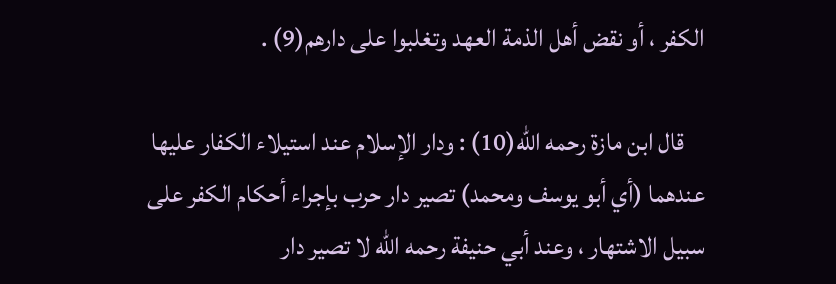الكفر ، أو نقض أهل الذمة العهد وتغلبوا على دارهم(9) .

    قال ابن مازة رحمه الله(10) : ودار الإسلام عند استيلاء الكفار عليها عندهما (أي أبو يوسف ومحمد) تصير دار حرب بإجراء أحكام الكفر على سبيل الاشتهار ، وعند أبي حنيفة رحمه الله لا تصير دار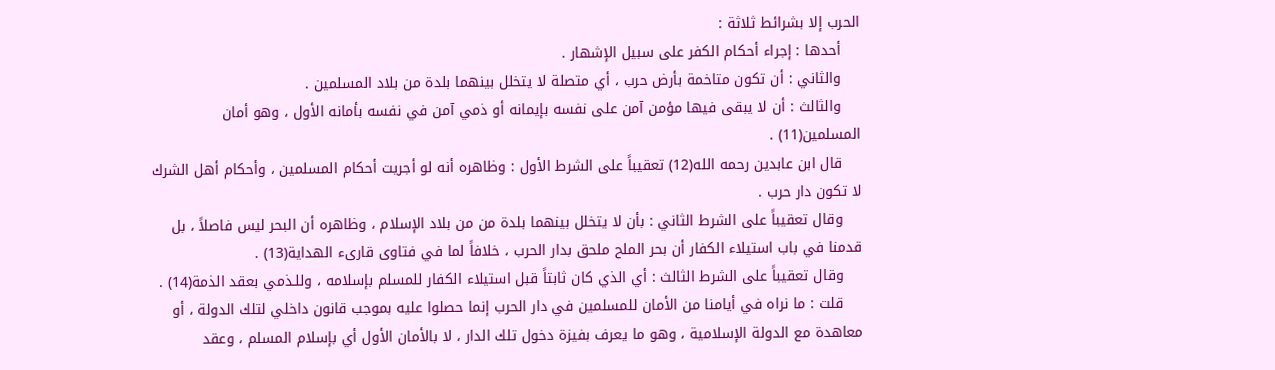الحرب إلا بشرائط ثلاثة :
    أحدها : إجراء أحكام الكفر على سبيل الإشهار .
    والثاني : أن تكون متاخمة بأرض حرب ، أي متصلة لا يتخلل بينهما بلدة من بلاد المسلمين .
    والثالث : أن لا يبقى فيها مؤمن آمن على نفسه بإيمانه أو ذمي آمن في نفسه بأمانه الأول ، وهو أمان المسلمين(11) .
    قال ابن عابدين رحمه الله(12) تعقيباً على الشرط الأول : وظاهره أنه لو أجريت أحكام المسلمين ، وأحكام أهل الشرك لا تكون دار حرب .
    وقال تعقيباً على الشرط الثاني : بأن لا يتخلل بينهما بلدة من من بلاد الإسلام ، وظاهره أن البحر ليس فاصلاً ، بل قدمنا في باب استيلاء الكفار أن بحر الملح ملحق بدار الحرب ، خلافاً لما في فتاوى قارىء الهداية(13) .
    وقال تعقيباً على الشرط الثالث : أي الذي كان ثابتاً قبل استيلاء الكفار للمسلم بإسلامه ، وللـذمي بعقد الذمة(14) .
    قلت : ما نراه في أيامنا من الأمان للمسلمين في دار الحرب إنما حصلوا عليه بموجب قانون داخلي لتلك الدولة ، أو معاهدة مع الدولة الإسلامية ، وهو ما يعرف بفيزة دخول تلك الدار ، لا بالأمان الأول أي بإسلام المسلم ، وعقد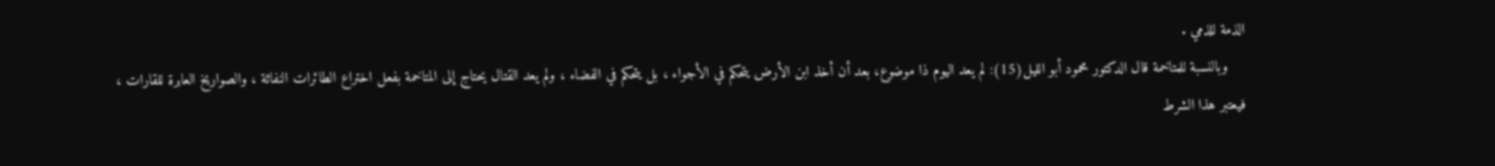الذمة للذمي .
    وبالنسبة للمتاخمة قال الدكتور محمود أبو الليل(15): لم يعد اليوم ذا موضوع، بعد أن أخذ ابن الأرض يتحكم في الأجواء ، بل يتحكم في الفضاء ، ولم يعد القتال يحتاج إلى المتاخمة بفعل اختراع الطائرات النفاثة ، والصواريخ العابرة للقارات ، فيعتبر هذا الشرط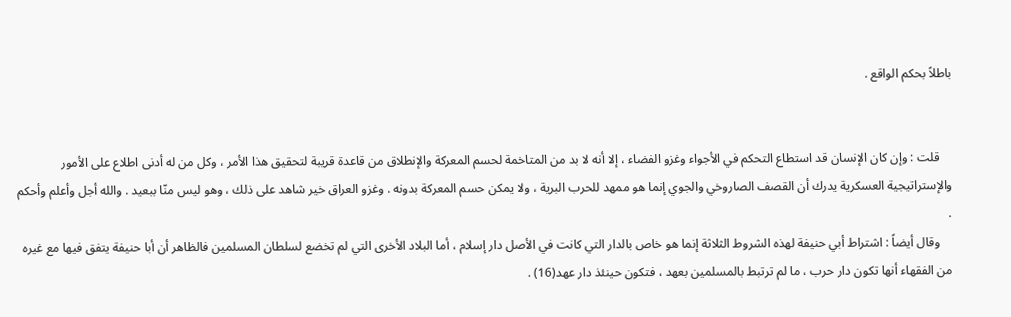باطلاً بحكم الواقع .


    قلت : وإن كان الإنسان قد استطاع التحكم في الأجواء وغزو الفضاء ، إلا أنه لا بد من المتاخمة لحسم المعركة والإنطلاق من قاعدة قريبة لتحقيق هذا الأمر ، وكل من له أدنى اطلاع على الأمور والإستراتيجية العسكرية يدرك أن القصف الصاروخي والجوي إنما هو ممهد للحرب البرية ، ولا يمكن حسم المعركة بدونه . وغزو العراق خير شاهد على ذلك ، وهو ليس منّا ببعيد . والله أجل وأعلم وأحكم .
    وقال أيضاً : اشتراط أبي حنيفة لهذه الشروط الثلاثة إنما هو خاص بالدار التي كانت في الأصل دار إسلام ، أما البلاد الأخرى التي لم تخضع لسلطان المسلمين فالظاهر أن أبا حنيفة يتفق فيها مع غيره من الفقهاء أنها تكون دار حرب ، ما لم ترتبط بالمسلمين بعهد ، فتكون حينئذ دار عهد(16) .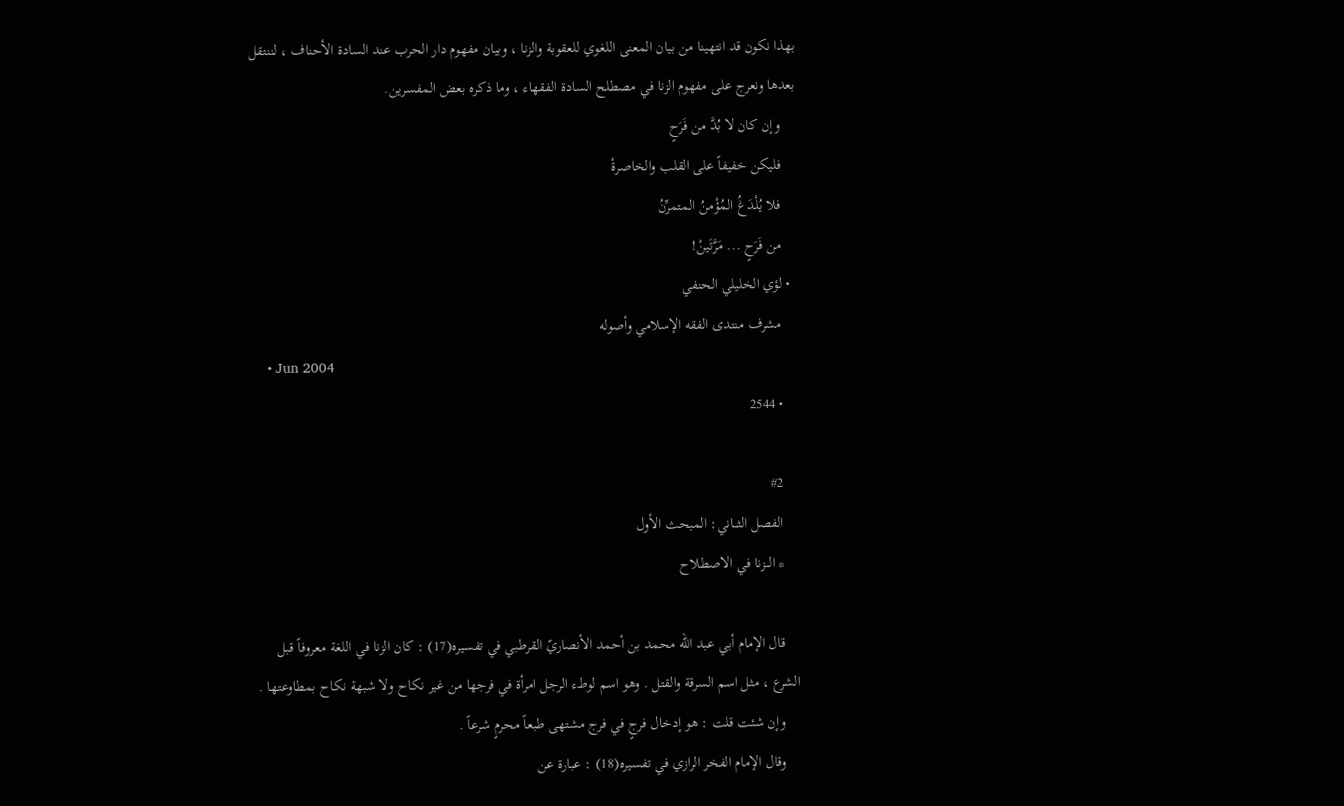بهذا نكون قد انتهينا من بيان المعنى اللغوي للعقوبة والزنا ، وبيان مفهوم دار الحرب عند السادة الأحناف ، لننتقل بعدها ونعرج على مفهوم الزنا في مصطلح السادة الفقهاء ، وما ذكره بعض المفسرين.
    وإن كان لا بُدَّ من فَرَحٍ
    فليكن خفيفاً على القلب والخاصرةْ
    فلا يُلْدَغُ المُؤْمنُ المتمرِّنُ
    من فَرَحٍ ... مَرَّتَينْ!
  • لؤي الخليلي الحنفي
    مشرف منتدى الفقه الإسلامي وأصوله
    • Jun 2004
    • 2544

    #2
    الفصل الثـــاني: المبحث الأول
    * الـــزنا في الاصطلاح

    قال الإمام أبي عبد الله محمد بن أحمد الأنصاريّ القرطبي في تفسيره(17) : كان الزنا في اللغة معروفاً قبل الشرع ، مثل اسم السرقة والقتل . وهو اسم لوطء الرجل امرأة في فرجها من غير نكاح ولا شبهة نكاح بمطاوعتها .
    وإن شئت قلت : هو إدخال فرجٍ في فرج مشتهى طبعاً محرمٍ شرعاً .
    وقال الإمام الفخر الرازي في تفسيره(18) : عبارة عن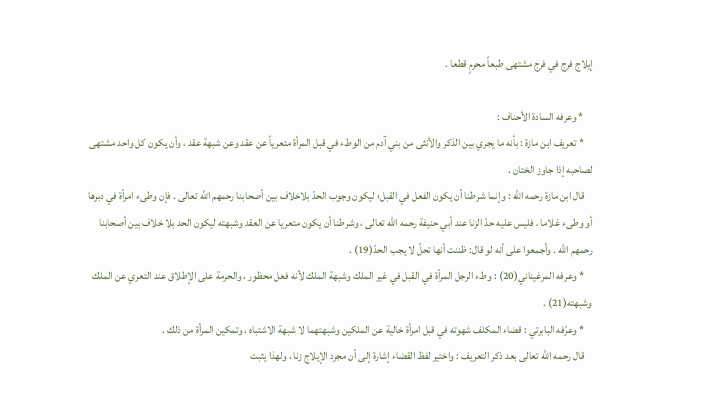إيلاج فرج في فرج مشتهى طبعاً محرمٍ قطعا .

    * وعرفه السادة الأحناف :
    * تعريف ابن مازة : بأنه ما يجري بين الذكر والأنثى من بني آدم من الوطء في قبل المرأة متعرياً عن عقد وعن شبهة عقد ، وأن يكون كل واحد مشتهى لصاحبه إذا جاوز الختان .
    قال ابن مازة رحمه الله : وإنما شرطنا أن يكون الفعل في القبل؛ ليكون وجوب الحدّ بلاخلاف بين أصحابنا رحمهم الله تعالى . فإن وطىء امرأة في دبرها أو وطىء غلاما ، فليس عليه حدّ الزنا عند أبي حنيفة رحمه الله تعالى ، وشرطنا أن يكون متعريا عن العقد وشبهته ليكون الحد بلا خلاف بين أصحابنا رحمهم الله . وأجمعوا على أنه لو قال: ظننت أنها تحلّ لا يجب الحدّ(19) .
    * وعرفه المرغيناني(20) : وطء الرجل المرأة في القبل في غير الملك وشبهة الملك لأنه فعل محظور ، والحرمة على الإطلاق عند التعري عن الملك وشبهته(21) .
    * وعرّفه البابرتي : قضاء المكلف شهوته في قبل امرأة خالية عن الملكين وشبهتهما لا شبهة الاشتباه ، وتمكين المرأة من ذلك .
    قال رحمه الله تعالى بعد ذكر التعريف : واختير لفظ القضاء إشارة إلى أن مجرد الإيلاج زنا ، ولهذا يثبت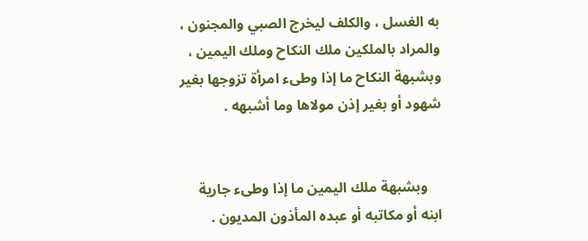به الغسل ، والكلف ليخرج الصبي والمجنون ، والمراد بالملكين ملك النكاح وملك اليمين ، وبشبهة النكاح ما إذا وطىء امرأة تزوجها بغير شهود أو بغير إذن مولاها وما أشبهه .


    وبشبهة ملك اليمين ما إذا وطىء جارية ابنه أو مكاتبه أو عبده المأذون المديون .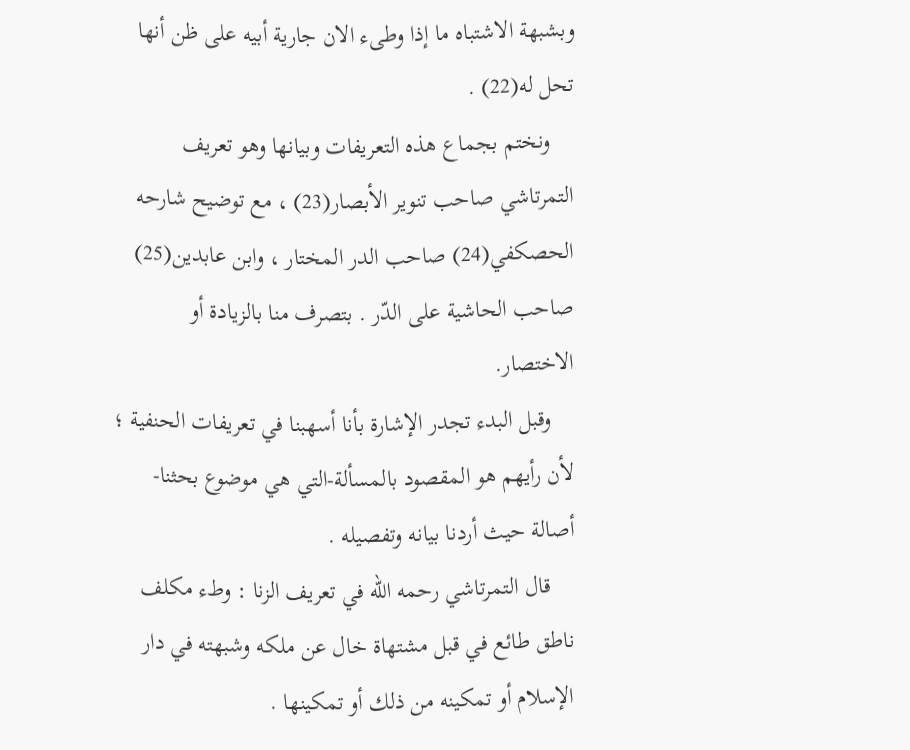وبشبهة الاشتباه ما إذا وطىء الان جارية أبيه على ظن أنها تحل له(22) .
    ونختم بجماع هذه التعريفات وبيانها وهو تعريف التمرتاشي صاحب تنوير الأبصار(23) ، مع توضيح شارحه الحصكفي(24) صاحب الدر المختار ، وابن عابدين(25) صاحب الحاشية على الدّر . بتصرف منا بالزيادة أو الاختصار.
    وقبل البدء تجدر الإشارة بأنا أسهبنا في تعريفات الحنفية ؛ لأن رأيهم هو المقصود بالمسألة-التي هي موضوع بحثنا- أصالة حيث أردنا بيانه وتفصيله .
    قال التمرتاشي رحمه الله في تعريف الزنا : وطء مكلف ناطق طائع في قبل مشتهاة خال عن ملكه وشبهته في دار الإسلام أو تمكينه من ذلك أو تمكينها .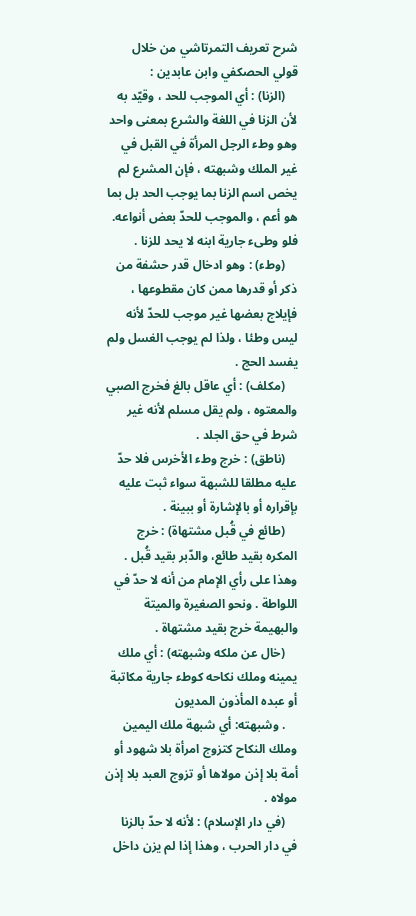شرح تعريف التمرتاشي من خلال قولي الحصكفي وابن عابدين :
    (الزنا) : أي الموجب للحد ، وقيّد به لأن الزنا في اللغة والشرع بمعنى واحد وهو وطء الرجل المرأة في القبل في غير الملك وشبهته ، فإن المشرع لم يخص اسم الزنا بما يوجب الحد بل بما هو أعم ، والموجب للحدّ بعض أنواعه. فلو وطىء جارية ابنه لا يحد للزنا .
    (وطء) : وهو ادخال قدر حشفة من ذكر أو قدرها ممن كان مقطوعها ، فإيلاج بعضها غير موجب للحدّ لأنه ليس وطئا ، ولذا لم يوجب الغسل ولم يفسد الحج .
    (مكلف) : أي عاقل بالغ فخرج الصبي والمعتوه ، ولم يقل مسلم لأنه غير شرط في حق الجلد .
    (ناطق) : خرج وطء الأخرس فلا حدّ عليه مطلقا للشبهة سواء ثبت عليه بإقراره أو بالإشارة أو ببينة .
    (طائع في قُبل مشتهاة) : خرج المكره بقيد طائع، والدّبر بقيد قُبل . وهذا على رأي الإمام من أنه لا حدّ في اللواطة . ونحو الصغيرة والميتة والبهيمة خرج بقيد مشتهاة .
    (خال عن ملكه وشبهته) : أي ملك يمينه وملك نكاحه كوطء جارية مكاتبة أو عبده المأذون المديون
    . وشبهته: أي شبهة ملك اليمين وملك النكاح كتزوج امرأة بلا شهود أو أمة بلا إذن مولاها أو تزوج العبد بلا إذن مولاه .
    (في دار الإسلام) : لأنه لا حدّ بالزنا في دار الحرب ، وهذا إذا لم يزن داخل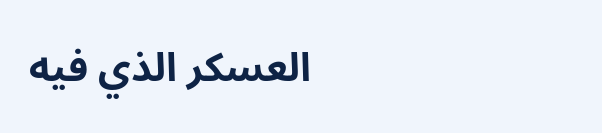العسكر الذي فيه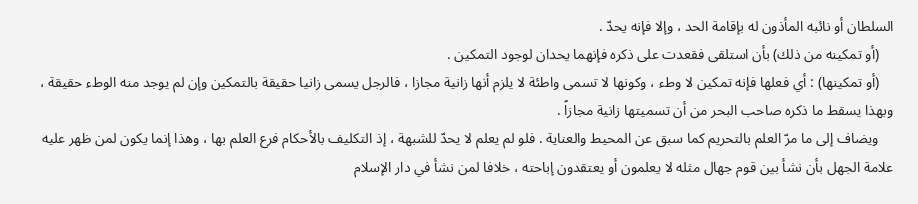السلطان أو نائبه المأذون له بإقامة الحد ، وإلا فإنه يحدّ .
    (أو تمكينه من ذلك) بأن استلقى فقعدت على ذكره فإنهما يحدان لوجود التمكين .
    (أو تمكينها) : أي فعلها فإنه تمكين لا وطء ، وكونها لا تسمى واطئة لا يلزم أنها زانية مجازا ، فالرجل يسمى زانيا حقيقة بالتمكين وإن لم يوجد منه الوطء حقيقة ، وبهذا يسقط ما ذكره صاحب البحر من أن تسميتها زانية مجازاً .
    ويضاف إلى ما مرّ العلم بالتحريم كما سبق عن المحيط والعناية . فلو لم يعلم لا يحدّ للشبهة ، إذ التكليف بالأحكام فرع العلم بها ، وهذا إنما يكون لمن ظهر عليه علامة الجهل بأن نشأ بين قوم جهال مثله لا يعلمون أو يعتقدون إباحته ، خلافا لمن نشأ في دار الإسلام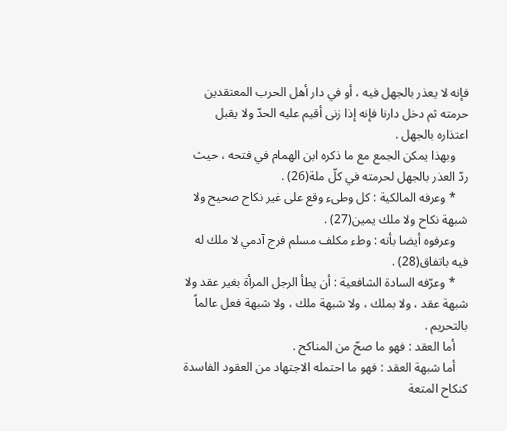فإنه لا يعذر بالجهل فيه ، أو في دار أهل الحرب المعتقدين حرمته ثم دخل دارنا فإنه إذا زنى أقيم عليه الحدّ ولا يقبل اعتذاره بالجهل .
    وبهذا يمكن الجمع مع ما ذكره ابن الهمام في فتحه ، حيث ردّ العذر بالجهل لحرمته في كلّ ملة(26) .
    * وعرفه المالكية : كل وطىء وقع على غير نكاح صحيح ولا شبهة نكاح ولا ملك يمين(27) .
    وعرفوه أيضا بأنه : وطء مكلف مسلم فرج آدمي لا ملك له فيه باتفاق(28) .
    * وعرّفه السادة الشافعية : أن يطأ الرجل المرأة بغير عقد ولا شبهة عقد ، ولا بملك ، ولا شبهة ملك ، ولا شبهة فعل عالماً بالتحريم .
    أما العقد : فهو ما صحّ من المناكح .
    أما شبهة العقد : فهو ما احتمله الاجتهاد من العقود الفاسدة كنكاح المتعة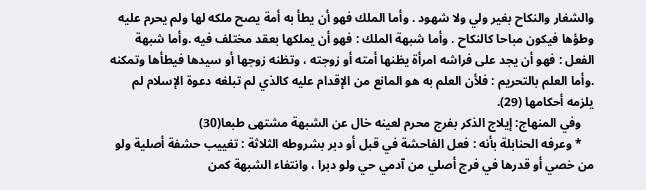والشغار والنكاح بغير ولي ولا شهود . وأما الملك فهو أن يطأ به أمة يصح ملكه لها ولم يحرم عليه وطؤها فيكون مباحا كالنكاح . وأما شبهة الملك : فهو أن يملكها بعقد مختلف فيه .وأما شبهة الفعل : فهو أن يجد على فراشه امرأة يظنها أمته أو زوجته ، وتظنه زوجها أو سيدها فيطأها وتمكنه .وأما العلم بالتحريم : فلأن العلم به هو المانع من الإقدام عليه كالذي لم تبلغه دعوة الإسلام لم يلزمه أحكامها (29).
    وفي المنهاج: إيلاج الذكر بفرج محرم لعينه خال عن الشبهة مشتهى طبعا(30)
    * وعرفه الحنابلة بأنه : فعل الفاحشة في قبل أو دبر بشروطه الثلاثة : تغييب حشفة أصلية ولو من خصي أو قدرها في فرج أصلي من آدمي حي ولو دبرا ، وانتفاء الشبهة كمن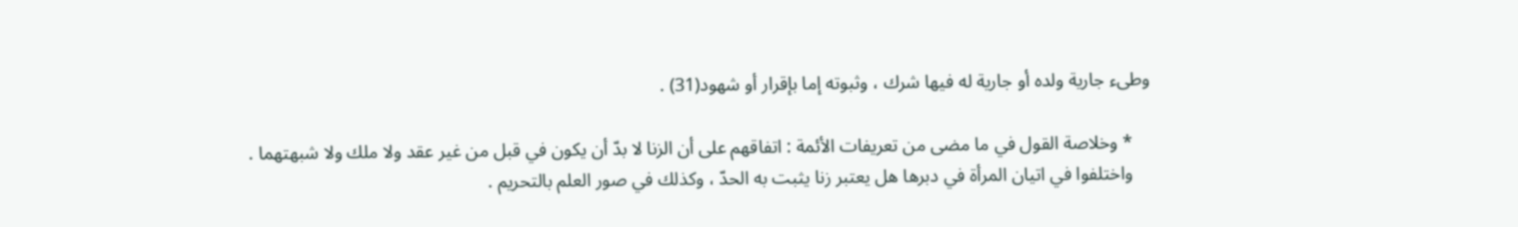وطىء جارية ولده أو جارية له فيها شرك ، وثبوته إما بإقرار أو شهود(31) .

    * وخلاصة القول في ما مضى من تعريفات الأئمة : اتفاقهم على أن الزنا لا بدّ أن يكون في قبل من غير عقد ولا ملك ولا شبهتهما .
    واختلفوا في اتيان المرأة في دبرها هل يعتبر زنا يثبت به الحدّ ، وكذلك في صور العلم بالتحريم .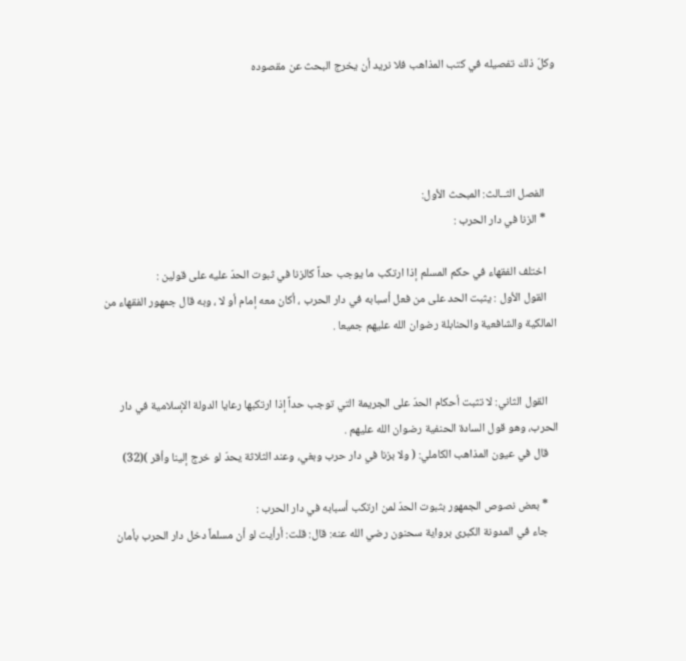وكلّ ذلك تفصيله في كتب المذاهب فلا نريد أن يخرج البحث عن مقصوده




    الفصل الثــالث: المبحث الأول:
    * الزنا في دار الحرب :

    اختلف الفقهاء في حكم المسلم إذا ارتكب ما يوجب حداً كالزنا في ثبوت الحدّ عليه على قولين :
    القول الأول : يثبت الحد على من فعل أسبابه في دار الحرب ، أكان معه إمام أو لا ، وبه قال جمهور الفقهاء من المالكية والشافعية والحنابلة رضوان الله عليهم جميعا .


    القول الثاني: لا تثبت أحكام الحدّ على الجريمة التي توجب حداً إذا ارتكبها رعايا الدولة الإسلامية في دار الحرب، وهو قول السادة الحنفية رضوان الله عليهم .
    قال في عيون المذاهب الكاملي: ( ولا بزنا في دار حرب وبغي، وعند الثلاثة يحدّ لو خرج إلينا وأقر )(32)

    * بعض نصوص الجمهور بثبوت الحدّ لمن ارتكب أسبابه في دار الحرب :
    جاء في المدونة الكبرى برواية سحنون رضي الله عنه: قال: قلت: أرأيت لو أن مسلماً دخل دار الحرب بأمان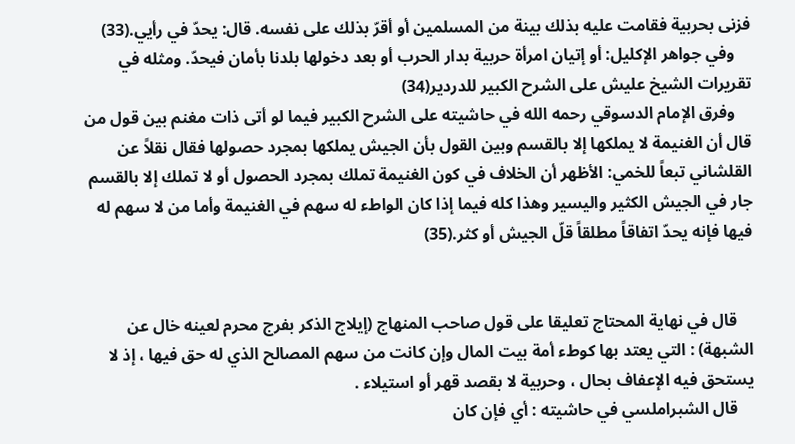فزنى بحربية فقامت عليه بذلك بينة من المسلمين أو أقرّ بذلك على نفسه. قال: يحدّ في رأيي.(33)
    وفي جواهر الإكليل: أو إتيان امرأة حربية بدار الحرب أو بعد دخولها بلدنا بأمان فيحدّ. ومثله في تقريرات الشيخ عليش على الشرح الكبير للدردير(34)
    وفرق الإمام الدسوقي رحمه الله في حاشيته على الشرح الكبير فيما لو أتى ذات مغنم بين قول من قال أن الغنيمة لا يملكها إلا بالقسم وبين القول بأن الجيش يملكها بمجرد حصولها فقال نقلاً عن القلشاني تبعاً للخمي: الأظهر أن الخلاف في كون الغنيمة تملك بمجرد الحصول أو لا تملك إلا بالقسم جار في الجيش الكثير واليسير وهذا كله فيما إذا كان الواطء له سهم في الغنيمة وأما من لا سهم له فيها فإنه يحدّ اتفاقاً مطلقاً قلّ الجيش أو كثر.(35)


    قال في نهاية المحتاج تعليقا على قول صاحب المنهاج (إيلاج الذكر بفرج محرم لعينه خال عن الشبهة) : التي يعتد بها كوطء أمة بيت المال وإن كانت من سهم المصالح الذي له حق فيها ، إذ لا يستحق فيه الإعفاف بحال ، وحربية لا بقصد قهر أو استيلاء .
    قال الشبراملسي في حاشيته : أي فإن كان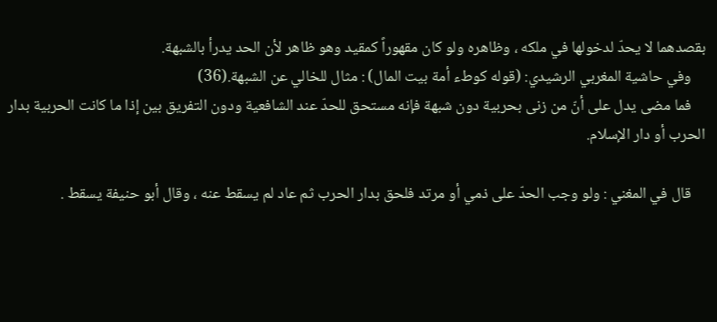بقصدهما لا يحدّ لدخولها في ملكه ، وظاهره ولو كان مقهوراً كمقيد وهو ظاهر لأن الحد يدرأ بالشبهة.
    وفي حاشية المغربي الرشيدي: (قوله كوطء أمة بيت المال) : مثال للخالي عن الشبهة.(36)
    فما مضى يدل على أنّ من زنى بحربية دون شبهة فإنه مستحق للحدّ عند الشافعية ودون التفريق بين إذا ما كانت الحربية بدار الحرب أو دار الإسلام.

    قال في المغني : ولو وجب الحدّ على ذمي أو مرتد فلحق بدار الحرب ثم عاد لم يسقط عنه ، وقال أبو حنيفة يسقط .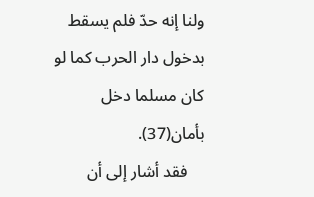ولنا إنه حدّ فلم يسقط بدخول دار الحرب كما لو كان مسلما دخل بأمان(37).
    فقد أشار إلى أن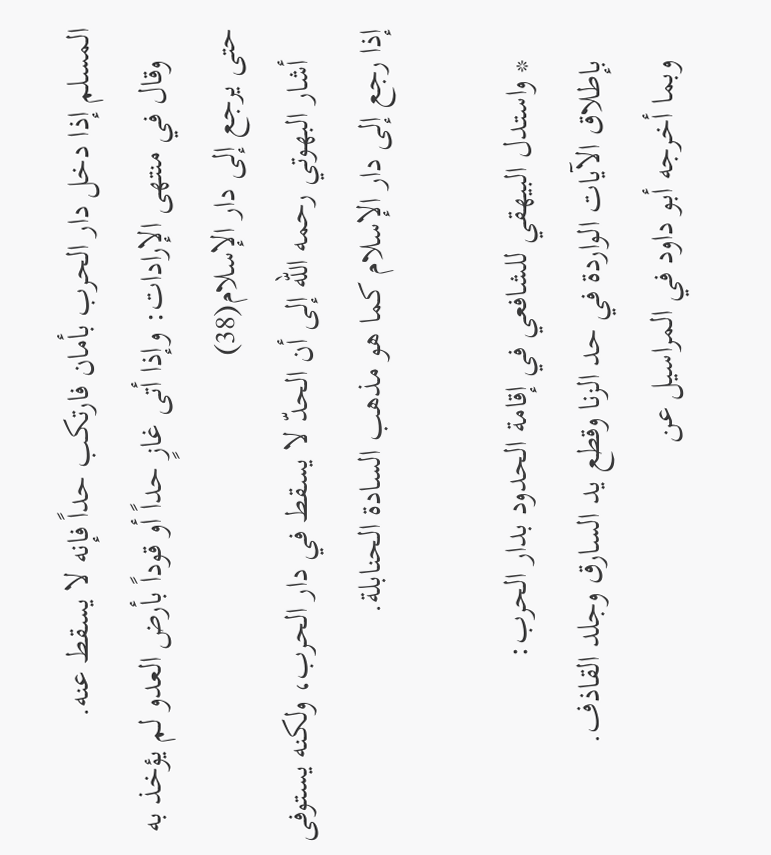المسلم إذا دخل دار الحرب بأمان فارتكب حداً فإنه لا يسقط عنه.
    وقال في منتهى الإرادات: وإذا أتى غازٍ حداً أو قوداً بأرض العدو لم يؤخذ به حتى يرجع إلى دار الإسلام(38)
    أشار البهوتي رحمه الله إلى أن الحدّ لا يسقط في دار الحرب، ولكنه يستوفى إذا رجع إلى دار الإسلام كما هو مذهب السادة الحنابلة.

    * واستدل البيهقي للشافعي في إقامة الحدود بدار الحرب:
    بإطلاق الآيات الواردة في حد الزنا وقطع يد السارق وجلد القاذف.
    وبما أخرجه أبو داود في المراسيل عن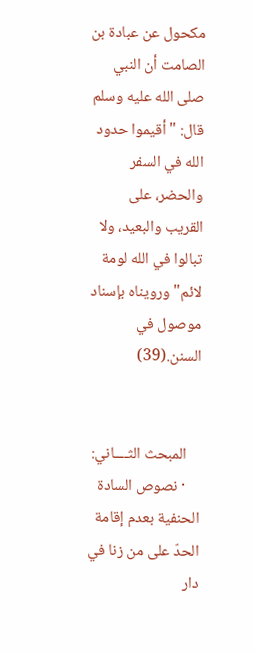مكحول عن عبادة بن الصامت أن النبي صلى الله عليه وسلم قال: " أقيموا حدود الله في السفر والحضر، على القريب والبعيد، ولا تبالوا في الله لومة لائم" ورويناه بإسناد موصول في السنن.(39)


    المبحث الثــــاني:
    · نصوص السادة الحنفية بعدم إقامة الحدّ على من زنا في دار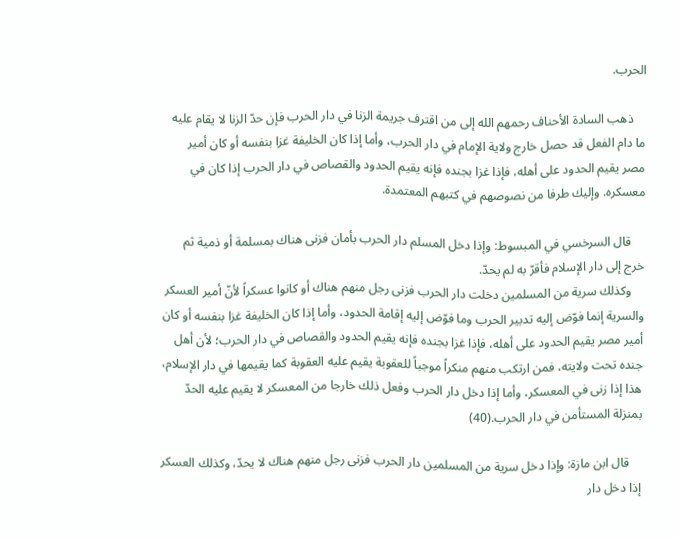الحرب.

    ذهب السادة الأحناف رحمهم الله إلى من اقترف جريمة الزنا في دار الحرب فإن حدّ الزنا لا يقام عليه ما دام الفعل قد حصل خارج ولاية الإمام في دار الحرب، وأما إذا كان الخليفة غزا بنفسه أو كان أمير مصر يقيم الحدود على أهله، فإذا غزا بجنده فإنه يقيم الحدود والقصاص في دار الحرب إذا كان في معسكره. وإليك طرفا من نصوصهم في كتبهم المعتمدة.

    قال السرخسي في المبسوط: وإذا دخل المسلم دار الحرب بأمان فزنى هناك بمسلمة أو ذمية ثم خرج إلى دار الإسلام فأقرّ به لم يحدّ.
    وكذلك سرية من المسلمين دخلت دار الحرب فزنى رجل منهم هناك أو كانوا عسكراً لأنّ أمير العسكر والسرية إنما فوّض إليه تدبير الحرب وما فوّض إليه إقامة الحدود، وأما إذا كان الخليفة غزا بنفسه أو كان أمير مصر يقيم الحدود على أهله، فإذا غزا بجنده فإنه يقيم الحدود والقصاص في دار الحرب؛ لأن أهل جنده تحت ولايته، فمن ارتكب منهم منكراً موجباً للعقوبة يقيم عليه العقوبة كما يقيمها في دار الإسلام، هذا إذا زنى في المعسكر، وأما إذا دخل دار الحرب وفعل ذلك خارجا من المعسكر لا يقيم عليه الحدّ بمنزلة المستأمن في دار الحرب.(40)

    قال ابن مازة: وإذا دخل سرية من المسلمين دار الحرب فزنى رجل منهم هناك لا يحدّ، وكذلك العسكر إذا دخل دار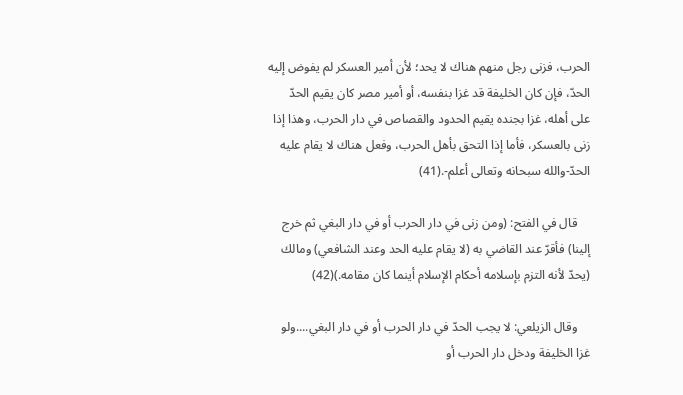الحرب، فزنى رجل منهم هناك لا يحد؛ لأن أمير العسكر لم يفوض إليه الحدّ، فإن كان الخليفة قد غزا بنفسه، أو أمير مصر كان يقيم الحدّ على أهله، غزا بجنده يقيم الحدود والقصاص في دار الحرب، وهذا إذا زنى بالعسكر، فأما إذا التحق بأهل الحرب، وفعل هناك لا يقام عليه الحدّ-والله سبحانه وتعالى أعلم-.(41)

    قال في الفتح: (ومن زنى في دار الحرب أو في دار البغي ثم خرج إلينا) فأقرّ عند القاضي به (لا يقام عليه الحد وعند الشافعي) ومالك (يحدّ لأنه التزم بإسلامه أحكام الإسلام أينما كان مقامه.)(42)

    وقال الزيلعي: لا يجب الحدّ في دار الحرب أو في دار البغي....ولو غزا الخليفة ودخل دار الحرب أو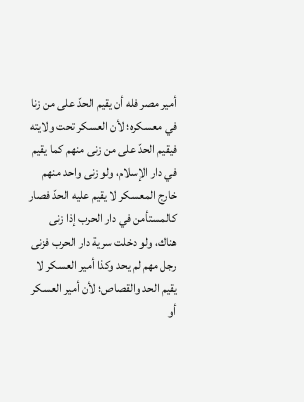أمير مصر فله أن يقيم الحدّ على من زنا في معسكره؛ لأن العسكر تحت ولايته فيقيم الحدّ على من زنى منهم كما يقيم في دار الإسلام، ولو زنى واحد منهم خارج المعسكر لا يقيم عليه الحدّ فصار كالمستأمن في دار الحرب إذا زنى هناك، ولو دخلت سرية دار الحرب فزنى رجل مهم لم يحد وكذا أمير العسكر لا يقيم الحد والقصاص؛ لأن أمير العسكر أو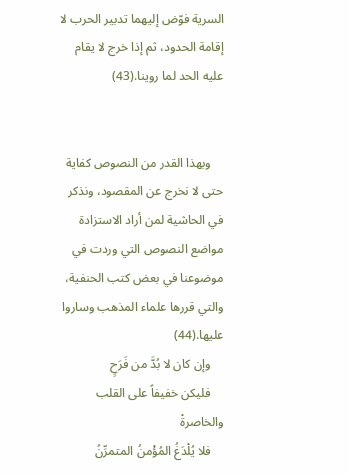السرية فوّض إليهما تدبير الحرب لا إقامة الحدود، ثم إذا خرج لا يقام عليه الحد لما روينا.(43)


    وبهذا القدر من النصوص كفاية حتى لا نخرج عن المقصود، ونذكر في الحاشية لمن أراد الاستزادة مواضع النصوص التي وردت في موضوعنا في بعض كتب الحنفية، والتي قررها علماء المذهب وساروا عليها.(44)
    وإن كان لا بُدَّ من فَرَحٍ
    فليكن خفيفاً على القلب والخاصرةْ
    فلا يُلْدَغُ المُؤْمنُ المتمرِّنُ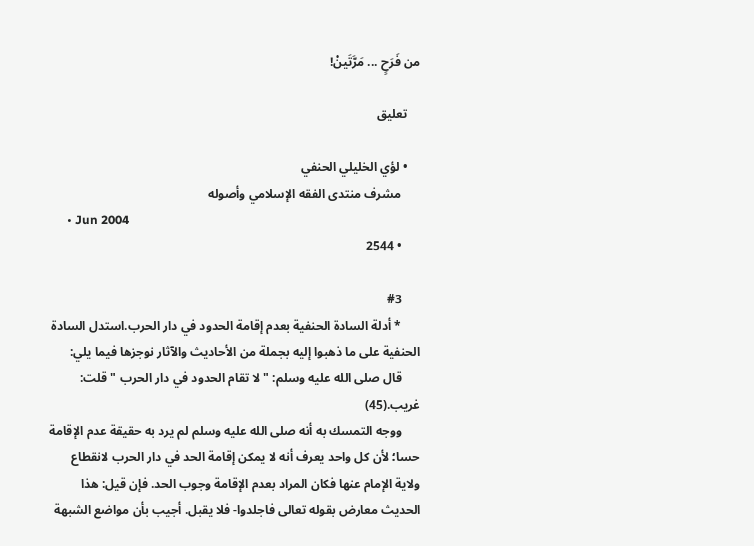من فَرَحٍ ... مَرَّتَينْ!

    تعليق

    • لؤي الخليلي الحنفي
      مشرف منتدى الفقه الإسلامي وأصوله
      • Jun 2004
      • 2544

      #3
      * أدلة السادة الحنفية بعدم إقامة الحدود في دار الحرب.استدل السادة الحنفية على ما ذهبوا إليه بجملة من الأحاديث والآثار نوجزها فيما يلي:
      قال صلى الله عليه وسلم: " لا تقام الحدود في دار الحرب " قلت: غريب.(45)
      ووجه التمسك به أنه صلى الله عليه وسلم لم يرد به حقيقة عدم الإقامة حسا؛ لأن كل واحد يعرف أنه لا يمكن إقامة الحد في دار الحرب لانقطاع ولاية الإمام عنها فكان المراد بعدم الإقامة وجوب الحد. فإن قيل: هذا الحديث معارض بقوله تعالى فاجلدوا- فلا يقبل. أجيب بأن مواضع الشبهة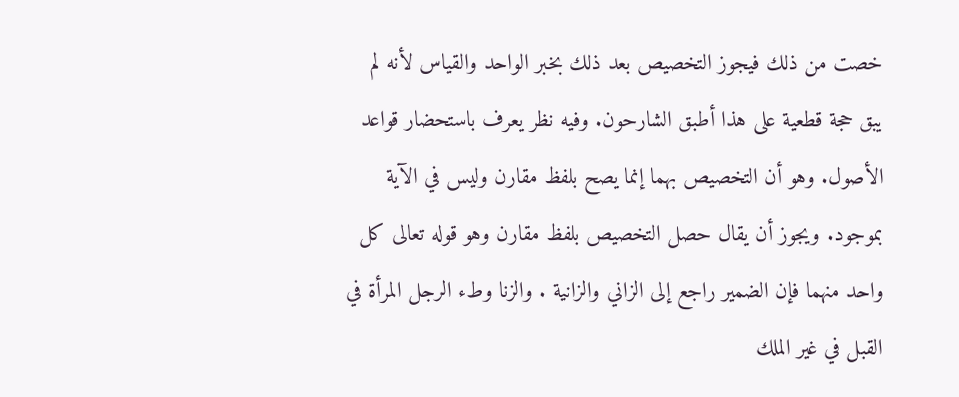خصت من ذلك فيجوز التخصيص بعد ذلك بخبر الواحد والقياس لأنه لم يبق حجة قطعية على هذا أطبق الشارحون. وفيه نظر يعرف باستحضار قواعد الأصول. وهو أن التخصيص بهما إنما يصح بلفظ مقارن وليس في الآية بموجود. ويجوز أن يقال حصل التخصيص بلفظ مقارن وهو قوله تعالى كل واحد منهما فإن الضمير راجع إلى الزاني والزانية . والزنا وطء الرجل المرأة في القبل في غير الملك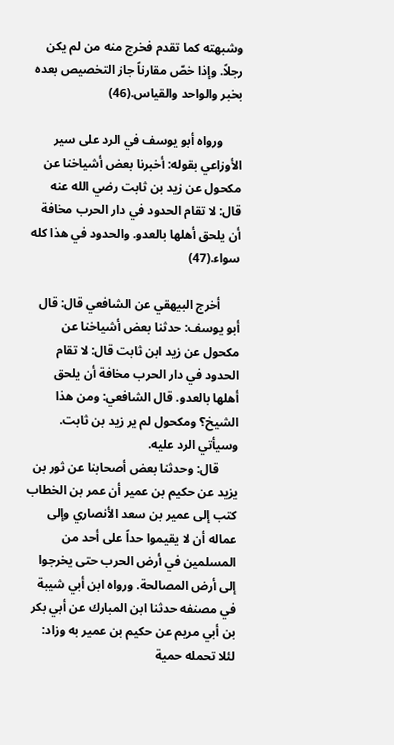وشبهته كما تقدم فخرج منه من لم يكن رجلاً. وإذا خصّ مقارناً جاز التخصيص بعده بخبر والواحد والقياس.(46)

      ورواه أبو يوسف في الرد على سير الأوزاعي بقوله: أخبرنا بعض أشياخنا عن مكحول عن زيد بن ثابت رضي الله عنه قال: لا تقام الحدود في دار الحرب مخافة أن يلحق أهلها بالعدو. والحدود في هذا كله سواء.(47)

      أخرج البيهقي عن الشافعي قال: قال أبو يوسف: حدثنا بعض أشياخنا عن مكحول عن زيد ابن ثابت قال: لا تقام الحدود في دار الحرب مخافة أن يلحق أهلها بالعدو. قال الشافعي: ومن هذا الشيخ؟ ومكحول لم ير زيد بن ثابت. وسيأتي الرد عليه.
      قال: وحدثنا بعض أصحابنا عن ثور بن يزيد عن حكيم بن عمير أن عمر بن الخطاب كتب إلى عمير بن سعد الأنصاري وإلى عماله أن لا يقيموا حداً على أحد من المسلمين في أرض الحرب حتى يخرجوا إلى أرض المصالحة. ورواه ابن أبي شيبة في مصنفه حدثنا ابن المبارك عن أبي بكر بن أبي مريم عن حكيم بن عمير به وزاد: لئلا تحمله حمية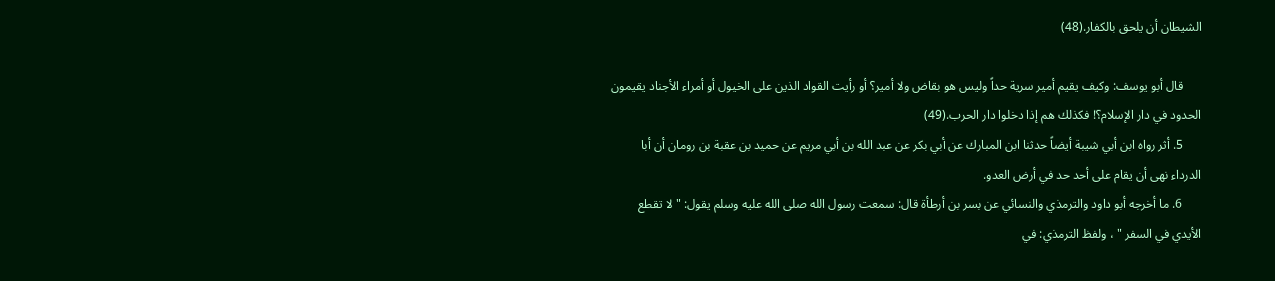الشيطان أن يلحق بالكفار.(48)

      قال أبو يوسف: وكيف يقيم أمير سرية حداً وليس هو بقاض ولا أمير؟ أو رأيت القواد الذين على الخيول أو أمراء الأجناد يقيمون الحدود في دار الإسلام؟! فكذلك هم إذا دخلوا دار الحرب.(49)
      5. أثر رواه ابن أبي شيبة أيضاً حدثنا ابن المبارك عن أبي بكر عن عبد الله بن أبي مريم عن حميد بن عقبة بن رومان أن أبا الدرداء نهى أن يقام على أحد حد في أرض العدو.
      6. ما أخرجه أبو داود والترمذي والنسائي عن بسر بن أرطأة قال: سمعت رسول الله صلى الله عليه وسلم يقول: " لا تقطع الأيدي في السفر " ، ولفظ الترمذي: في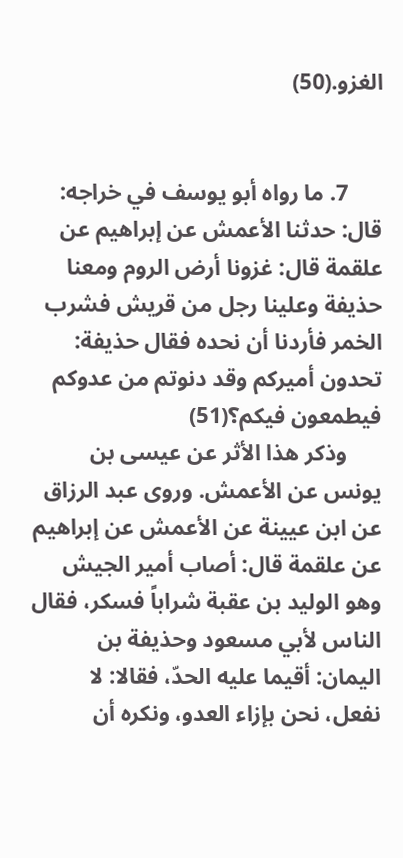الغزو.(50)


      7. ما رواه أبو يوسف في خراجه: قال: حدثنا الأعمش عن إبراهيم عن علقمة قال: غزونا أرض الروم ومعنا حذيفة وعلينا رجل من قريش فشرب الخمر فأردنا أن نحده فقال حذيفة: تحدون أميركم وقد دنوتم من عدوكم فيطمعون فيكم؟(51)
      وذكر هذا الأثر عن عيسى بن يونس عن الأعمش. وروى عبد الرزاق عن ابن عيينة عن الأعمش عن إبراهيم عن علقمة قال: أصاب أمير الجيش وهو الوليد بن عقبة شراباً فسكر، فقال الناس لأبي مسعود وحذيفة بن اليمان: أقيما عليه الحدّ، فقالا: لا نفعل، نحن بإزاء العدو، ونكره أن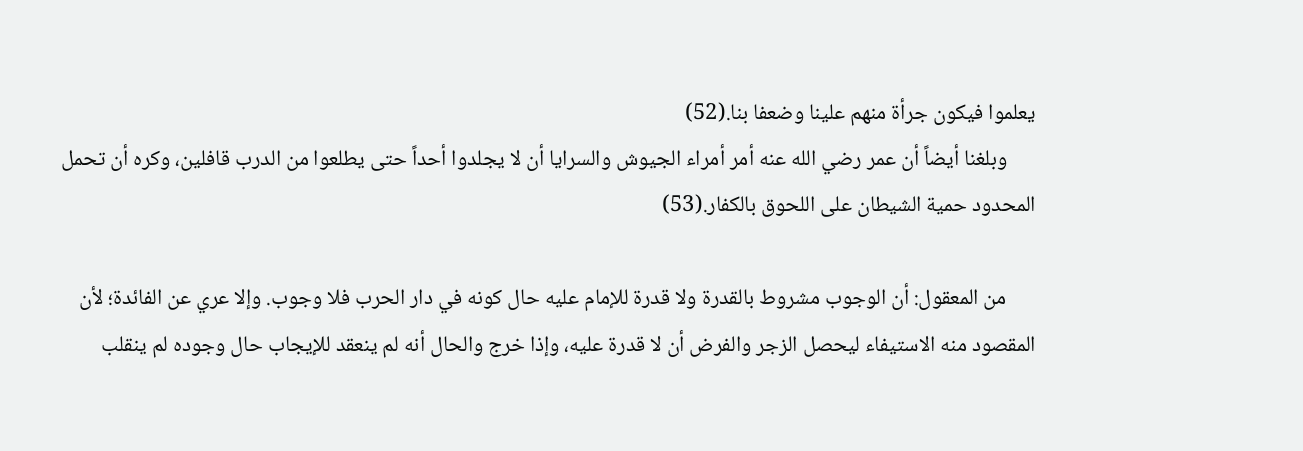يعلموا فيكون جرأة منهم علينا وضعفا بنا.(52)
      وبلغنا أيضاً أن عمر رضي الله عنه أمر أمراء الجيوش والسرايا أن لا يجلدوا أحداً حتى يطلعوا من الدرب قافلين، وكره أن تحمل المحدود حمية الشيطان على اللحوق بالكفار.(53)

      من المعقول: أن الوجوب مشروط بالقدرة ولا قدرة للإمام عليه حال كونه في دار الحرب فلا وجوب. وإلا عري عن الفائدة؛ لأن المقصود منه الاستيفاء ليحصل الزجر والفرض أن لا قدرة عليه، وإذا خرج والحال أنه لم ينعقد للإيجاب حال وجوده لم ينقلب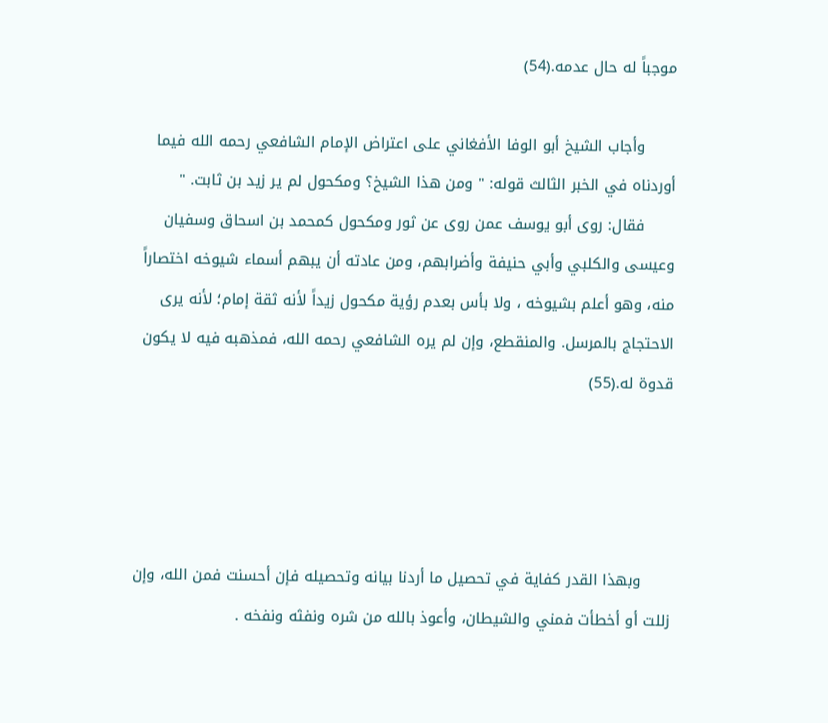موجباً له حال عدمه.(54)

      وأجاب الشيخ أبو الوفا الأفغاني على اعتراض الإمام الشافعي رحمه الله فيما أوردناه في الخبر الثالث قوله: " ومن هذا الشيخ؟ ومكحول لم ير زيد بن ثابت. "
      فقال: روى أبو يوسف عمن روى عن ثور ومكحول كمحمد بن اسحاق وسفيان وعيسى والكلبي وأبي حنيفة وأضرابهم، ومن عادته أن يبهم أسماء شيوخه اختصاراً منه، وهو أعلم بشيوخه ، ولا بأس بعدم رؤية مكحول زيداً لأنه ثقة إمام؛ لأنه يرى الاحتجاج بالمرسل. والمنقطع، وإن لم يره الشافعي رحمه الله، فمذهبه فيه لا يكون قدوة له.(55)




      وبهذا القدر كفاية في تحصيل ما أردنا بيانه وتحصيله فإن أحسنت فمن الله، وإن زللت أو أخطأت فمني والشيطان، وأعوذ بالله من شره ونفثه ونفخه .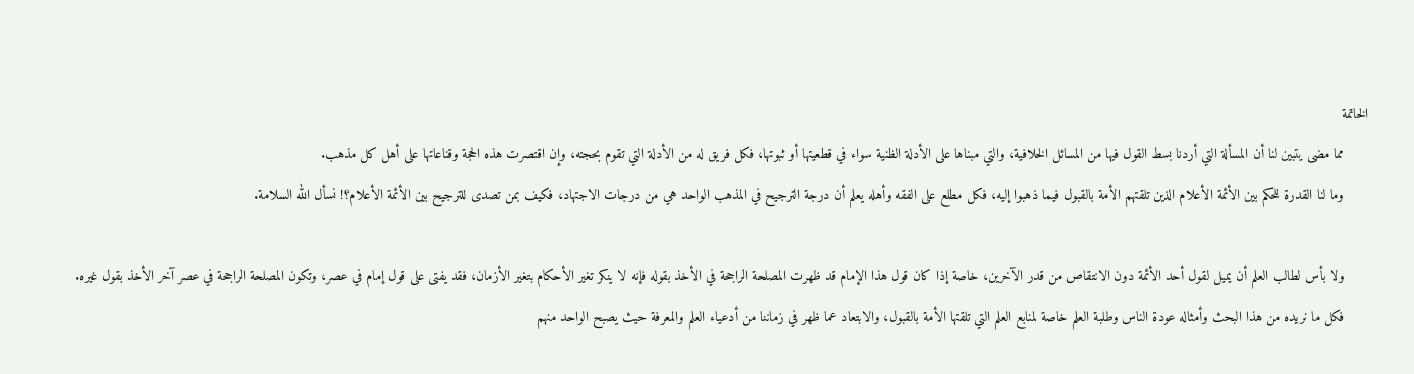الخاتمة
      مما مضى يتبين لنا أن المسألة التي أردنا بسط القول فيها من المسائل الخلافية، والتي مبناها على الأدلة الظنية سواء في قطعيتها أو ثبوتها، فكل فريق له من الأدلة التي تقوم بحجته، وإن اقتصرت هذه الحجة وقناعاتها على أهل كل مذهب.
      وما لنا القدرة للحكم بين الأئمة الأعلام الذين تلقتهم الأمة بالقبول فيما ذهبوا إليه، فكل مطلع على الفقه وأهله يعلم أن درجة الترجيح في المذهب الواحد هي من درجات الاجتهاد، فكيف بمن تصدى للترجيح بين الأئمة الأعلام؟! نسأل الله السلامة.

      ولا بأس لطالب العلم أن يميل لقول أحد الأئمة دون الانتقاص من قدر الآخرين، خاصة إذا كان قول هذا الإمام قد ظهرت المصلحة الراجحة في الأخذ بقوله فإنه لا ينكر تغير الأحكام بتغير الأزمان، فقد يفتى على قول إمام في عصر، وتكون المصلحة الراجحة في عصر آخر الأخذ بقول غيره.
      فكل ما نريده من هذا البحث وأمثاله عودة الناس وطلبة العلم خاصة لمنابع العلم التي تلقتها الأمة بالقبول، والابتعاد عما ظهر في زماننا من أدعياء العلم والمعرفة حيث يصبح الواحد منهم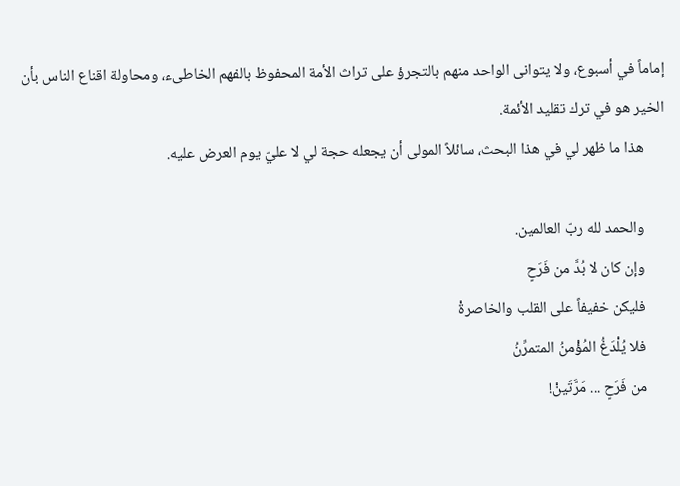إماماً في أسبوع، ولا يتوانى الواحد منهم بالتجرؤ على تراث الأمة المحفوظ بالفهم الخاطىء، ومحاولة اقناع الناس بأن الخير هو في ترك تقليد الأئمة.
      هذا ما ظهر لي في هذا البحث، سائلاً المولى أن يجعله حجة لي لا عليّ يوم العرض عليه.

      والحمد لله ربّ العالمين.
      وإن كان لا بُدَّ من فَرَحٍ
      فليكن خفيفاً على القلب والخاصرةْ
      فلا يُلْدَغُ المُؤْمنُ المتمرِّنُ
      من فَرَحٍ ... مَرَّتَينْ!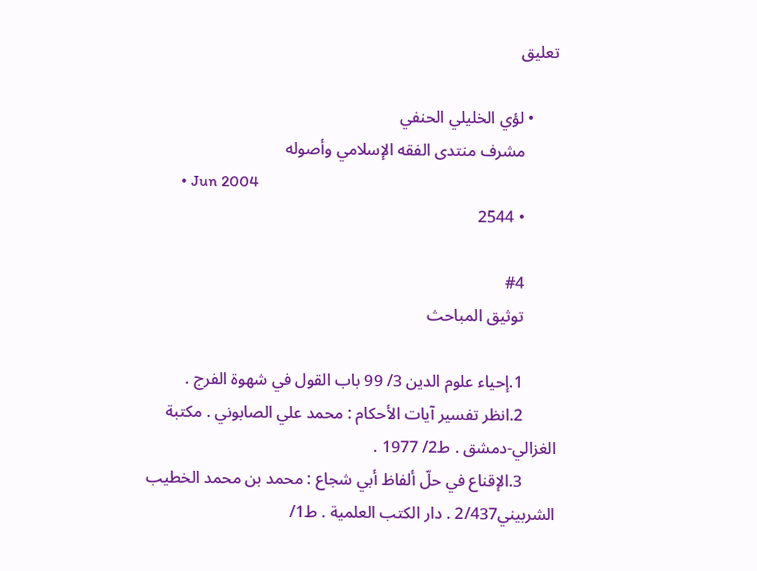تعليق

      • لؤي الخليلي الحنفي
        مشرف منتدى الفقه الإسلامي وأصوله
        • Jun 2004
        • 2544

        #4
        توثيق المباحث

        1.إحياء علوم الدين 3/ 99 باب القول في شهوة الفرج .
        2.انظر تفسير آيات الأحكام : محمد علي الصابوني . مكتبة الغزالي-دمشق . ط2/ 1977 .
        3.الإقناع في حلّ ألفاظ أبي شجاع : محمد بن محمد الخطيب الشربيني2/437 . دار الكتب العلمية . ط1/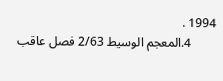1994 .
        4.المعجم الوسيط 2/63 فصل عاقب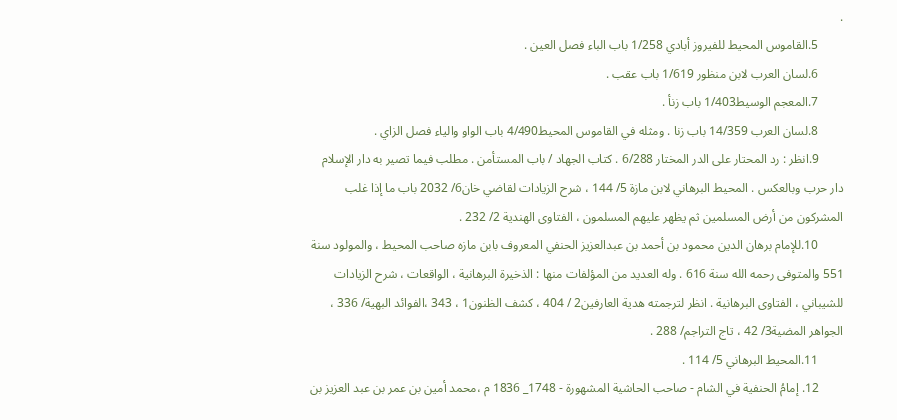.
        5.القاموس المحيط للفيروز أبادي 1/258 باب الباء فصل العين .
        6.لسان العرب لابن منظور 1/619 باب عقب .
        7.المعجم الوسيط1/403 باب زنأ .
        8.لسان العرب 14/359 باب زنا . ومثله في القاموس المحيط4/490 باب الواو والياء فصل الزاي .
        9.انظر : رد المحتار على الدر المختار 6/288 . كتاب الجهاد / باب المستأمن . مطلب فيما تصير به دار الإسلام دار حرب وبالعكس . المحيط البرهاني لابن مازة 5/ 144 ، شرح الزيادات لقاضي خان6/ 2032 باب ما إذا غلب المشركون من أرض المسلمين ثم يظهر عليهم المسلمون ، الفتاوى الهندية 2/ 232 .
        10.للإمام برهان الدين محمود بن أحمد بن عبدالعزيز الحنفي المعروف بابن مازه صاحب المحيط ، والمولود سنة 551 والمتوفى رحمه الله سنة 616 . وله العديد من المؤلفات منها : الذخيرة البرهانية ، الواقعات ، شرح الزيادات للشيباني ، الفتاوى البرهانية . انظر لترجمته هدية العارفين2 / 404 ، كشف الظنون1 ، 343 ،الفوائد البهية/ 336 ، الجواهر المضية3/ 42 ، تاج التراجم/ 288 .
        11.المحيط البرهاني 5/ 114 .
        12. إمامُ الحنفية في الشام - صاحب الحاشية المشهورة - 1748_ 1836 م ،محمد أمين بن عمر بن عبد العزيز بن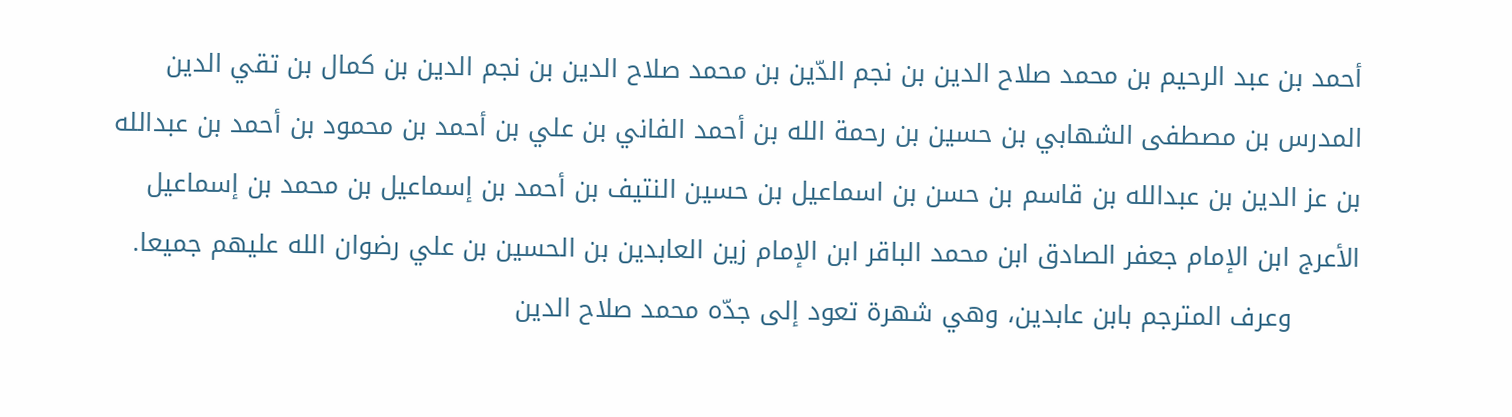أحمد بن عبد الرحيم بن محمد صلاح الدين بن نجم الدّين بن محمد صلاح الدين بن نجم الدين بن كمال بن تقي الدين المدرس بن مصطفى الشهابي بن حسين بن رحمة الله بن أحمد الفاني بن علي بن أحمد بن محمود بن أحمد بن عبدالله بن عز الدين بن عبدالله بن قاسم بن حسن بن اسماعيل بن حسين النتيف بن أحمد بن إسماعيل بن محمد بن إسماعيل الأعرج ابن الإمام جعفر الصادق ابن محمد الباقر ابن الإمام زين العابدين بن الحسين بن علي رضوان الله عليهم جميعا.
        وعرف المترجم بابن عابدين، وهي شهرة تعود إلى جدّه محمد صلاح الدين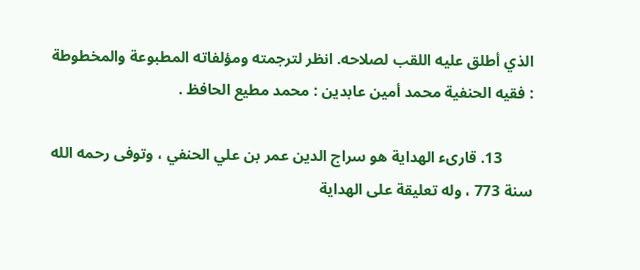الذي أطلق عليه اللقب لصلاحه. انظر لترجمته ومؤلفاته المطبوعة والمخطوطة : فقيه الحنفية محمد أمين عابدين : محمد مطيع الحافظ .

        13. قارىء الهداية هو سراج الدين عمر بن علي الحنفي ، وتوفى رحمه الله سنة 773 ، وله تعليقة على الهداية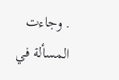. وجاءت المسألة في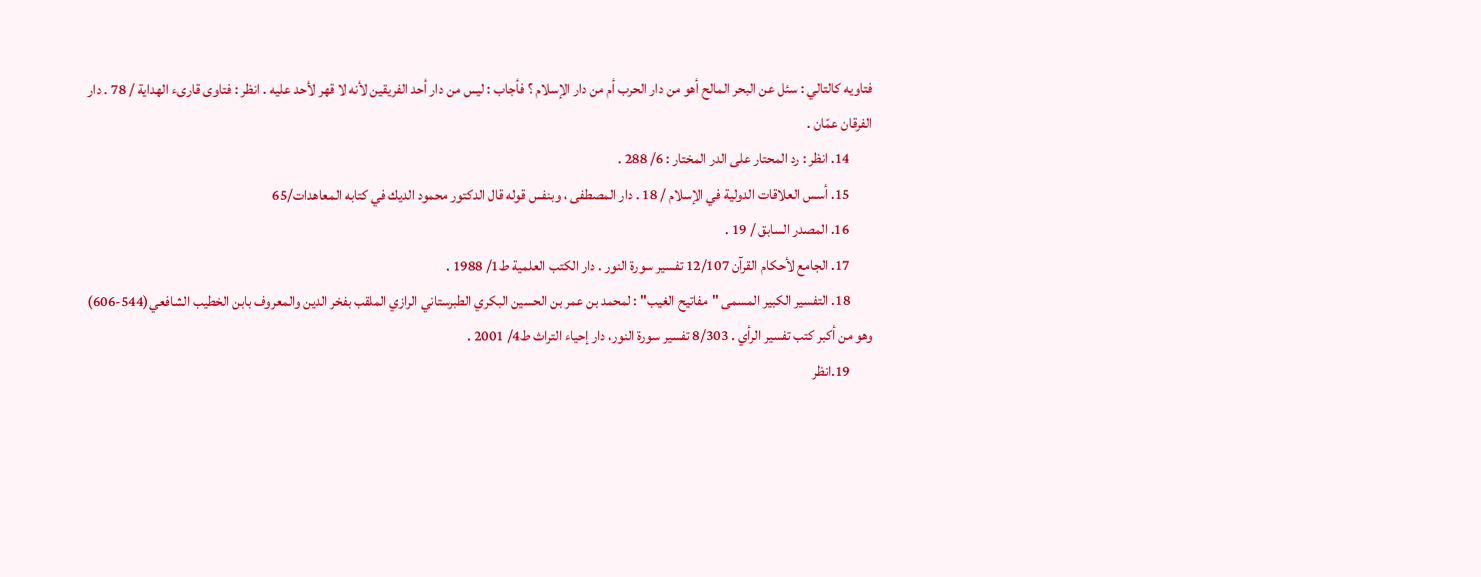فتاويه كالتالي : سئل عن البحر المالح أهو من دار الحرب أم من دار الإسلام ؟ فأجاب : ليس من دار أحد الفريقين لأنه لا قهر لأحد عليه . انظر : فتاوى قارىء الهداية / 78 . دار الفرقان عمّان .
        14. انظر : رد المحتار على الدر المختار : 6/ 288 .
        15. أسس العلاقات الدولية في الإسلام / 18 . دار المصطفى ، وبنفس قوله قال الدكتور محمود الديك في كتابه المعاهدات/65
        16. المصدر السابق / 19 .
        17. الجامع لأحكام القرآن 12/107 تفسير سورة النور . دار الكتب العلمية ط1/ 1988 .
        18. التفسير الكبير المسمى "مفاتيح الغيب" : لمحمد بن عمر بن الحسين البكري الطبرستاني الرازي الملقب بفخر الدين والمعروف بابن الخطيب الشافعي(544-606) وهو من أكبر كتب تفسير الرأي . 8/303 تفسير سورة النور، دار إحياء التراث ط4/ 2001 .
        19.انظر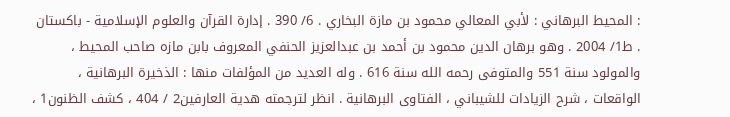: المحيط البرهاني : لأبي المعالي محمود بن مازة البخاري . 6/ 390 . إدارة القرآن والعلوم الإسلامية - باكستان . ط1/ 2004 . وهو برهان الدين محمود بن أحمد بن عبدالعزيز الحنفي المعروف بابن مازه صاحب المحيط ، والمولود سنة 551 والمتوفى رحمه الله سنة 616 . وله العديد من المؤلفات منها : الذخيرة البرهانية ، الواقعات ، شرح الزيادات للشيباني ، الفتاوى البرهانية . انظر لترجمته هدية العارفين2 / 404 ، كشف الظنون1 ،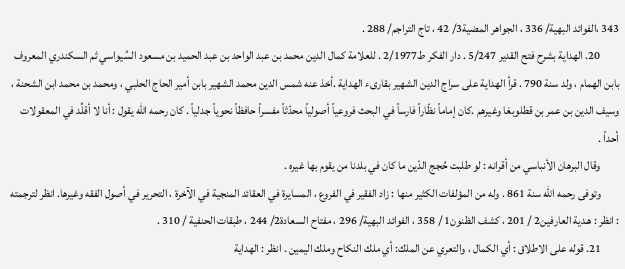343 ،الفوائد البهية/ 336 ، الجواهر المضية3/ 42 ، تاج التراجم/ 288 .
        20. الهداية بشرح فتح القدير 5/247 . دار الفكر ط2/1977 . للعلامة كمال الدين محمد بن عبد الواحد بن عبد الحميد بن مسعود السِّيواسي ثم السكندري المعروف بابن الهمام ، ولد سنة 790 . قرأ الهداية على سراج الدين الشهير بقارىء الهداية .أخذ عنه شمس الدين محمد الشهير بابن أمير الحاج الحلبي ، ومحمد بن محمد ابن الشحنة ، وسيف الدين بن عمر بن قطلوبغا وغيرهم .كان إماماً نظّاراً فارساً في البحث فروعياً أصولياً محدّثاً مفسراً حافظاً نحوياً جدلياً . كان رحمه الله يقول : أنا لا أقلِّد في المعقولات أحداً .
        وقال البرهان الأنباسي من أقرانه : لو طلبت حُجج الدّين ما كان في بلدنا من يقوم بها غيره .
        وتوفى رحمه الله سنة 861 . وله من المؤلفات الكثير منها : زاد الفقير في الفروع ، المسايرة في العقائد المنجية في الآخرة ، التحرير في أصول الفقه وغيرها. انظر لترجمته : انظر : هـدية العارفين2 / 201 ، كشف الظنون1 / 358 ، الفوائد البهية/ 296 ، مفتاح السعادة2/ 244 ، طبقات الحنفية / 310 .
        21. قوله على الاطلاق : أي الكمال ، والتعري عن الملك: أي ملك النكاح وملك اليمين . انظر : الهداية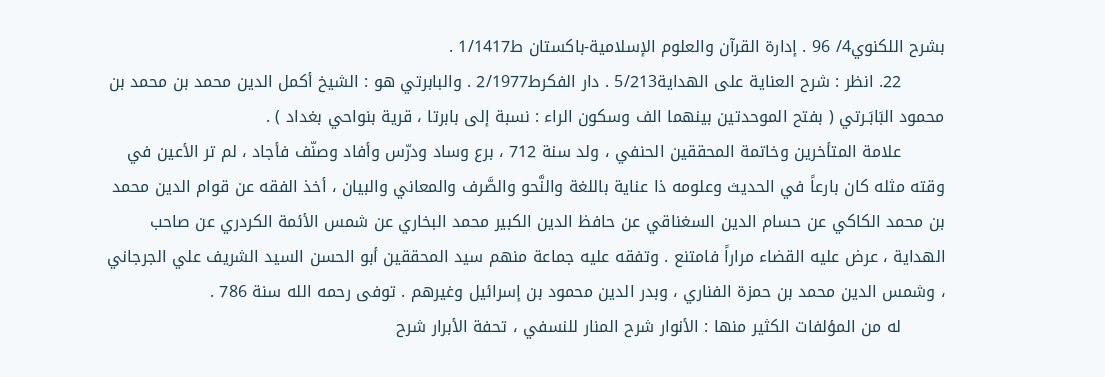بشرح اللكنوي4/ 96 . إدارة القرآن والعلوم الإسلامية-باكستان ط1/1417 .
        22. انظر : شرح العناية على الهداية5/213 . دار الفكرط2/1977 . والبابرتي هو : الشيخ أكمل الدين محمد بن محمد بن محمود البَابَـرتي ( بفتح الموحدتين بينهما الف وسكون الراء : نسبة إلى بابرتا ، قرية بنواحي بغداد ) .
        علامة المتأخرين وخاتمة المحققين الحنفي ، ولد سنة 712 ، برع وساد ودرّس وأفاد وصنّف فأجاد ، لم تر الأعين في وقته مثله كان بارعاً في الحديث وعلومه ذا عناية باللغة والنَّحو والصَّرف والمعاني والبيان ، أخذ الفقه عن قوام الدين محمد بن محمد الكاكي عن حسام الدين السغناقي عن حافظ الدين الكبير محمد البخاري عن شمس الأئمة الكردري عن صاحب الهداية ، عرض عليه القضاء مراراً فامتنع . وتفقه عليه جماعة منهم سيد المحققين أبو الحسن السيد الشريف علي الجرجاني ، وشمس الدين محمد بن حمزة الفناري ، وبدر الدين محمود بن إسرائيل وغيرهم . توفى رحمه الله سنة 786 .
        له من المؤلفات الكثير منها : الأنوار شرح المنار للنسفي ، تحفة الأبرار شرح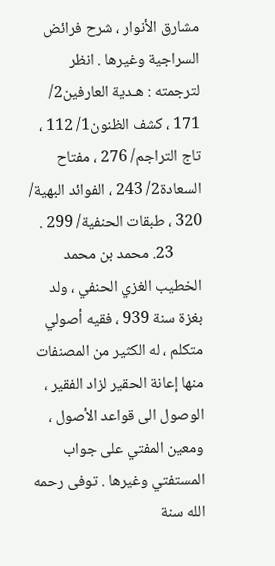مشارق الأنوار ، شرح فرائض السراجية وغيرها . انظر لترجمته : هـدية العارفين2/ 171 ، كشف الظنون1/ 112 ، تاج التراجم/ 276 ، مفتاح السعادة2/ 243 ، الفوائد البهية/ 320 ، طبقات الحنفية/ 299 .
        23. محمد بن محمد الخطيب الغزي الحنفي ، ولد بغزة سنة 939 ، فقيه أصولي متكلم ، له الكثير من المصنفات منها إعانة الحقير لزاد الفقير ، الوصول الى قواعد الأصول ، ومعين المفتي على جواب المستفتي وغيرها . توفى رحمه الله سنة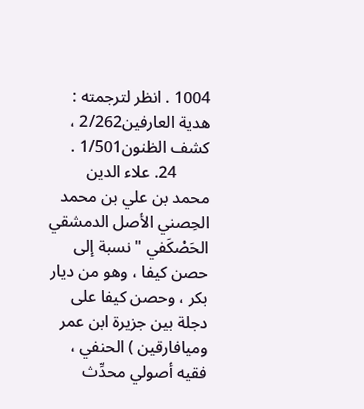1004 . انظر لترجمته : هدية العارفين2/262 ، كشف الظنون1/501 .
        24. علاء الدين محمد بن علي بن محمد الحِصني الأصل الدمشقي الحَصْكَفي " نسبة إلى حصن كيفا ، وهو من ديار بكر ، وحصن كيفا على دجلة بين جزيرة ابن عمر وميافارقين ) الحنفي ، فقيه أصولي محدِّث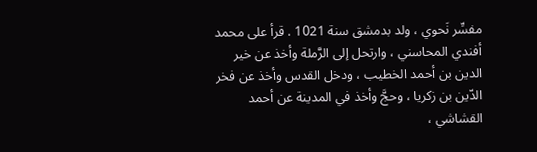مفسِّر نَحوي ، ولد بدمشق سنة 1021 . قرأ على محمد أفندي المحاسني ، وارتحل إلى الرَّملة وأخذ عن خير الدين بن أحمد الخطيب ، ودخل القدس وأخذ عن فخر الدّين بن زكريا ، وحجَّ وأخذ في المدينة عن أحمد القشاشي ،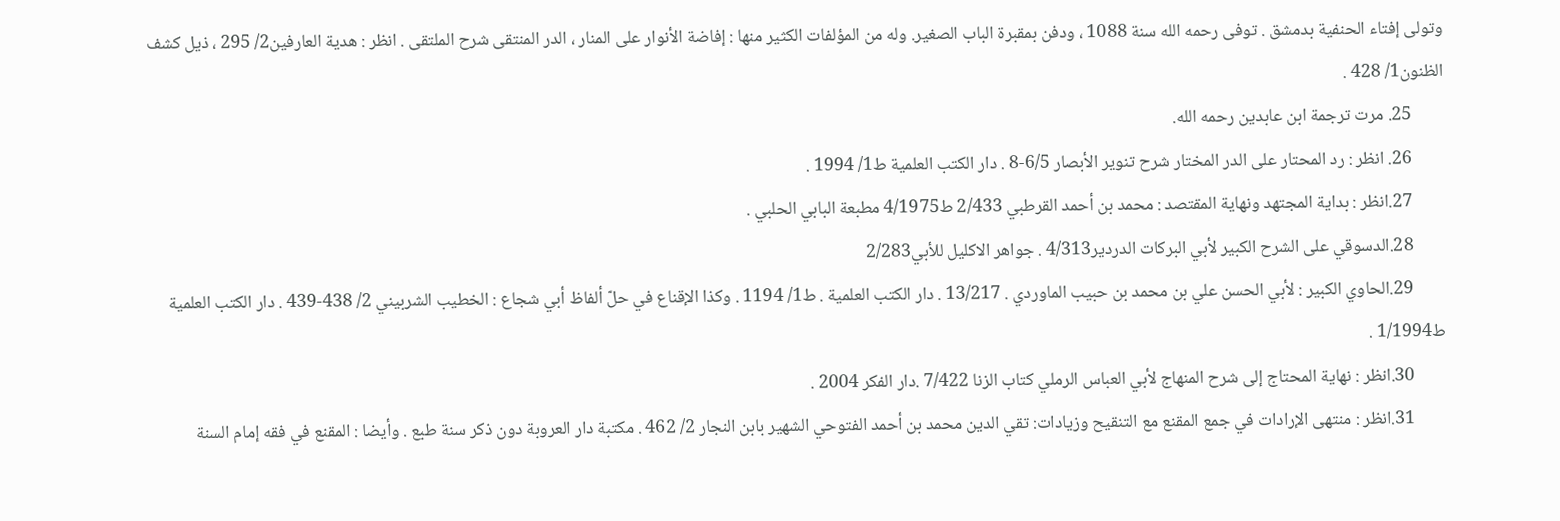وتولى إفتاء الحنفية بدمشق . توفى رحمه الله سنة 1088 ، ودفن بمقبرة الباب الصغير. وله من المؤلفات الكثير منها : إفاضة الأنوار على المنار ، الدر المنتقى شرح الملتقى . انظر : هدية العارفين2/ 295 ، ذيل كشف الظنون1/ 428 .
        25. مرت ترجمة ابن عابدين رحمه الله.
        26. انظر : رد المحتار على الدر المختار شرح تنوير الأبصار 6/5-8 . دار الكتب العلمية ط1/ 1994 .
        27.انظر : بداية المجتهد ونهاية المقتصد : محمد بن أحمد القرطبي 2/433 ط4/1975 مطبعة البابي الحلبي .
        28.الدسوقي على الشرح الكبير لأبي البركات الدردير4/313 . جواهر الاكليل للأبي2/283
        29.الحاوي الكبير : لأبي الحسن علي بن محمد بن حبيب الماوردي . 13/217 . دار الكتب العلمية . ط1/ 1194 . وكذا الإقناع في حلّ ألفاظ أبي شجاع : الخطيب الشربيني 2/ 438-439 . دار الكتب العلمية ط1/1994 .
        30.انظر : نهاية المحتاج إلى شرح المنهاج لأبي العباس الرملي كتاب الزنا 7/422 .دار الفكر 2004 .
        31.انظر : منتهى الإرادات في جمع المقنع مع التنقيح وزيادات: تقي الدين محمد بن أحمد الفتوحي الشهير بابن النجار 2/ 462 . مكتبة دار العروبة دون ذكر سنة طبع . وأيضا : المقنع في فقه إمام السنة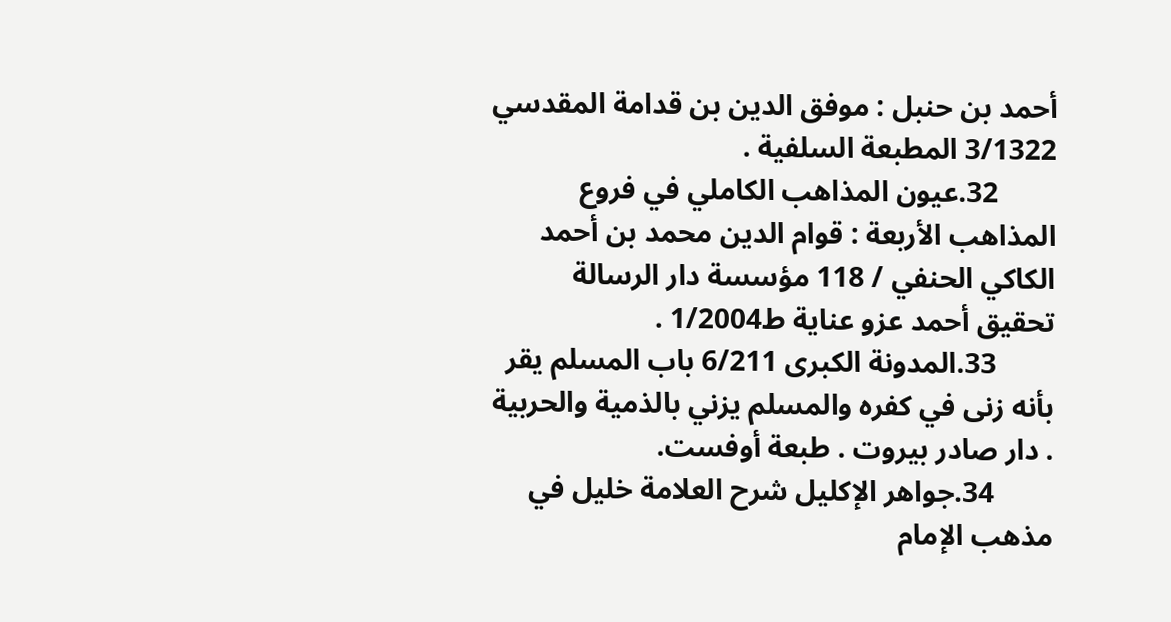أحمد بن حنبل : موفق الدين بن قدامة المقدسي 3/1322 المطبعة السلفية .
        32.عيون المذاهب الكاملي في فروع المذاهب الأربعة : قوام الدين محمد بن أحمد الكاكي الحنفي / 118 مؤسسة دار الرسالة تحقيق أحمد عزو عناية ط1/2004 .
        33.المدونة الكبرى 6/211 باب المسلم يقر بأنه زنى في كفره والمسلم يزني بالذمية والحربية . دار صادر بيروت . طبعة أوفست.
        34.جواهر الإكليل شرح العلامة خليل في مذهب الإمام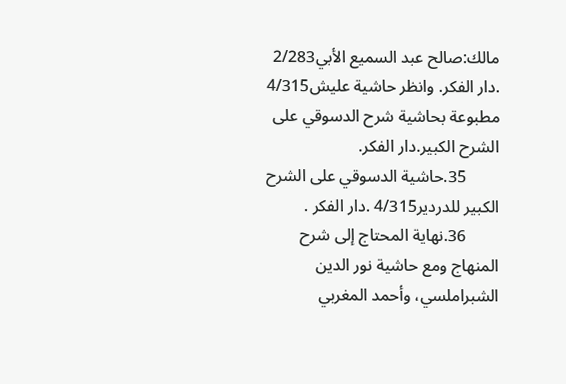مالك:صالح عبد السميع الأبي2/283 .دار الفكر. وانظر حاشية عليش4/315 مطبوعة بحاشية شرح الدسوقي على الشرح الكبير.دار الفكر.
        35.حاشية الدسوقي على الشرح الكبير للدردير4/315 .دار الفكر .
        36.نهاية المحتاج إلى شرح المنهاج ومع حاشية نور الدين الشبراملسي، وأحمد المغربي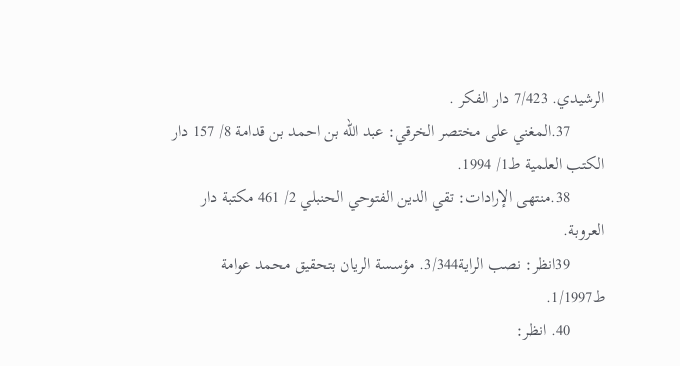الرشيدي. 7/423 دار الفكر .
        37.المغني على مختصر الخرقي: عبد الله بن احمد بن قدامة 8/ 157 دار الكتب العلمية ط1/ 1994.
        38.منتهى الإرادات: تقي الدين الفتوحي الحنبلي 2/ 461 مكتبة دار العروبة.
        39انظر: نصب الراية3/344. مؤسسة الريان بتحقيق محمد عوامة ط1/1997.
        40. انظر: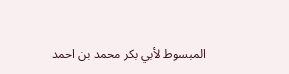المبسوط لأبي بكر محمد بن احمد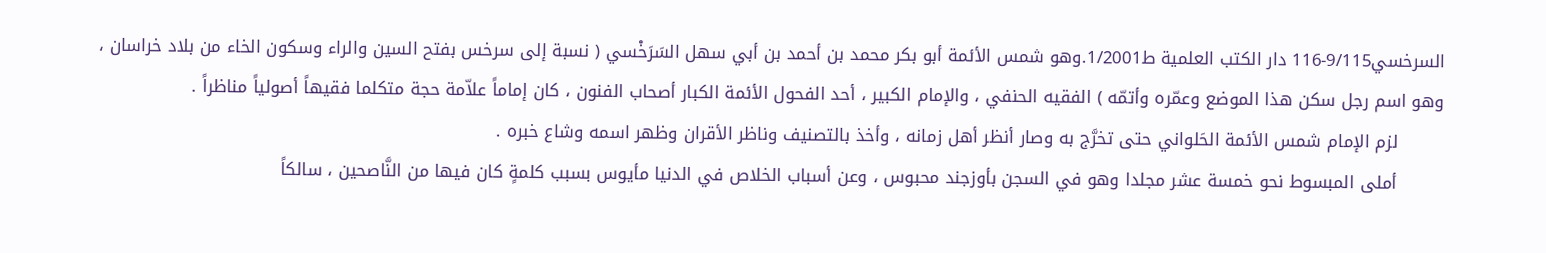السرخسي9/115-116 دار الكتب العلمية ط1/2001.وهو شمس الأئمة أبو بكر محمد بن أحمد بن أبي سهل السَرَخْسي ( نسبة إلى سرخس بفتح السين والراء وسكون الخاء من بلاد خراسان ، وهو اسم رجل سكن هذا الموضع وعمّره وأتمّه ) الفقيه الحنفي ، والإمام الكبير ، أحد الفحول الأئمة الكبار أصحاب الفنون ، كان إماماً علاّمة حجة متكلما فقيهاً أصولياً مناظراً .
        لزم الإمام شمس الأئمة الحَلواني حتى تخرَّج به وصار أنظر أهل زمانه ، وأخذ بالتصنيف وناظر الأقران وظهر اسمه وشاع خبره .
        أملى المبسوط نحو خمسة عشر مجلدا وهو في السجن بأوزجند محبوس ، وعن أسباب الخلاص في الدنيا مأيوس بسبب كلمةٍ كان فيها من النَّاصحين ، سالكاً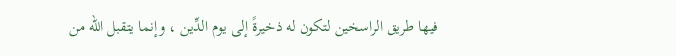فيها طريق الراسخين لتكون له ذخيرةً إلى يوم الدِّين ، وإنما يتقبل الله من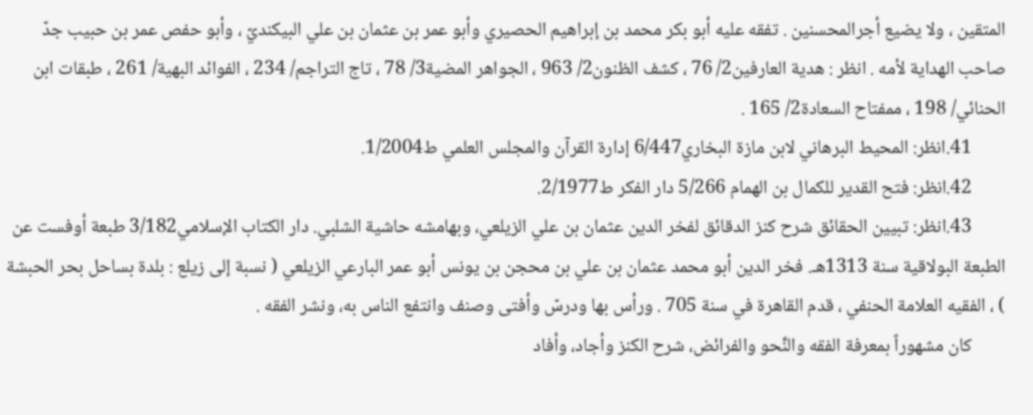المتقين ، ولا يضيع أجرالمحسنين . تفقه عليه أبو بكر محمد بن إبراهيم الحصيري وأبو عمر بن عثمان بن علي البيكنديّ ، وأبو حفص عمر بن حبيب جدّ صاحب الهداية لأمه . انظر : هدية العارفين2/ 76 ، كشف الظنون2/ 963 ، الجواهر المضية3/ 78 ، تاج التراجم/ 234 ، الفوائد البهية/ 261 ، طبقات ابن الحنائي/ 198 ، ممفتاح السعادة2/ 165 .
        41.انظر: المحيط البرهاني لابن مازة البخاري6/447 إدارة القرآن والمجلس العلمي ط1/2004.
        42.انظر: فتح القدير للكمال بن الهمام 5/266 دار الفكر ط2/1977.
        43.انظر: تبيين الحقائق شرح كنز الدقائق لفخر الدين عثمان بن علي الزيلعي، وبهامشه حاشية الشلبي. دار الكتاب الإسلامي3/182 طبعة أوفست عن الطبعة البولاقية سنة 1313هـ. فخر الدين أبو محمد عثمان بن علي بن محجن بن يونس أبو عمر البارعي الزيلعي ( نسبة إلى زيلع : بلدة بساحل بحر الحبشة ) ، الفقيه العلامة الحنفي ، قدم القاهرة في سنة 705 . ورأس بها ودرسّ وأفتى وصنف وانتفع الناس به، ونشر الفقه .
        كان مشهوراً بمعرفة الفقه والنَّحو والفرائض، شرح الكنز وأجاد، وأفاد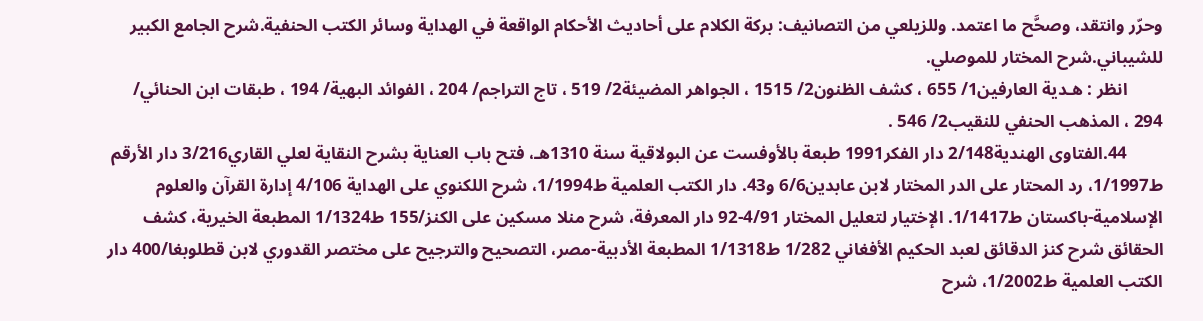وحرّر وانتقد، وصحَّح ما اعتمد. وللزيلعي من التصانيف: بركة الكلام على أحاديث الأحكام الواقعة في الهداية وسائر الكتب الحنفية.شرح الجامع الكبير للشيباني.شرح المختار للموصلي.
        انظر : هـدية العارفين1/ 655 ، كشف الظنون2/ 1515 ، الجواهر المضيئة2/ 519 ، تاج التراجم/ 204 ، الفوائد البهية/ 194 ، طبقات ابن الحنائي/ 294 ، المذهب الحنفي للنقيب2/ 546 .
        44.الفتاوى الهندية2/148 دار الفكر1991 طبعة بالأوفست عن البولاقية سنة 1310هـ، فتح باب العناية بشرح النقاية لعلي القاري3/216 دار الأرقم ط1/1997، رد المحتار على الدر المختار لابن عابدين6/6 و43. دار الكتب العلمية ط1/1994، شرح اللكنوي على الهداية 4/106 إدارة القرآن والعلوم الإسلامية-باكستان ط1/1417. الإختيار لتعليل المختار 4/91-92 دار المعرفة، شرح منلا مسكين على الكنز/155 ط1/1324 المطبعة الخيرية، كشف الحقائق شرح كنز الدقائق لعبد الحكيم الأفغاني 1/282 ط1/1318 المطبعة الأدبية-مصر، التصحيح والترجيح على مختصر القدوري لابن قطلوبغا/400 دار الكتب العلمية ط1/2002، شرح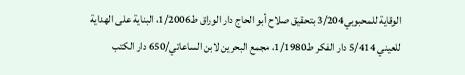الوقاية للمحبوبي3/204 بتحقيق صلاح أبو الحاج دار الوراق ط1/2006، البناية على الهداية للعيني 5/414 دار الفكر ط1/1980، مجمع البحرين لابن الساعاتي/650 دار الكتب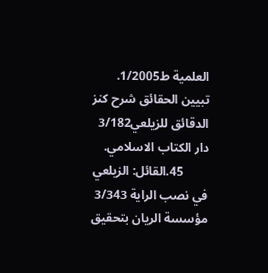العلمية ط1/2005. تبيين الحقائق شرح كنز الدقائق للزيلعي3/182 دار الكتاب الاسلامي.
        45.القائل: الزيلعي في نصب الراية 3/343 مؤسسة الريان بتحقيق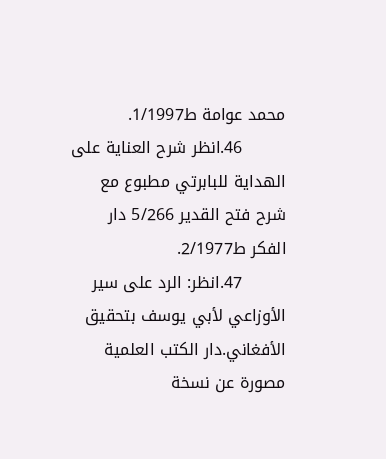محمد عوامة ط1/1997.
        46.انظر شرح العناية على الهداية للبابرتي مطبوع مع شرح فتح القدير 5/266 دار الفكر ط2/1977.
        47.انظر: الرد على سير الأوزاعي لأبي يوسف بتحقيق الأفغاني.دار الكتب العلمية مصورة عن نسخة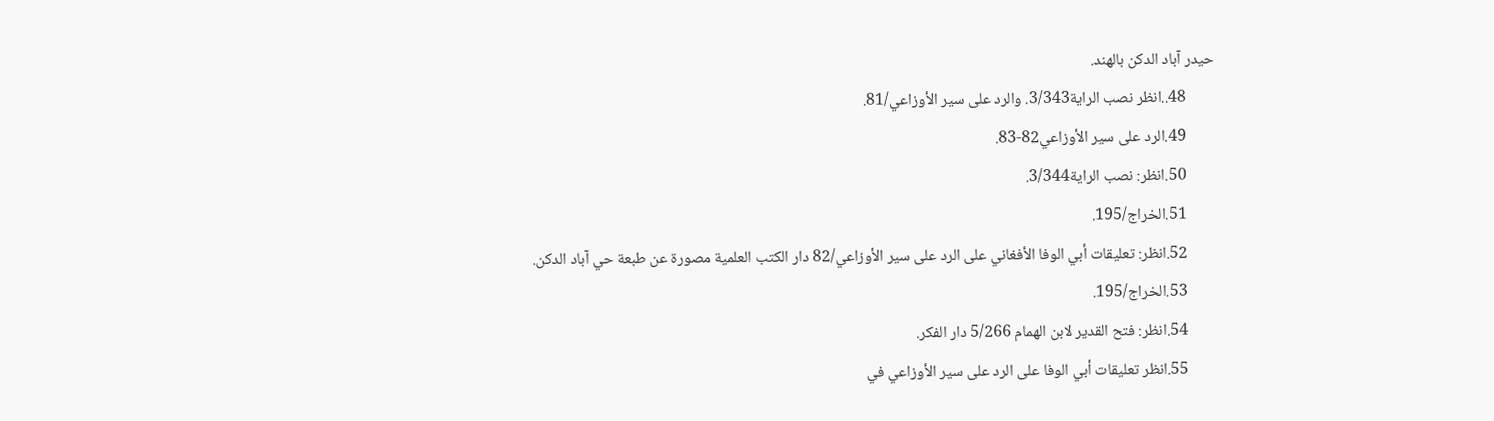حيدر آباد الدكن بالهند.
        48..انظر نصب الراية3/343. والرد على سير الأوزاعي/81.
        49.الرد على سير الأوزاعي82-83.
        50.انظر: نصب الراية3/344.
        51.الخراج/195.
        52.انظر: تعليقات أبي الوفا الأفغاني على الرد على سير الأوزاعي/82 دار الكتب العلمية مصورة عن طبعة حي آباد الدكن.
        53.الخراج/195.
        54.انظر: فتح القدير لابن الهمام 5/266 دار الفكر.
        55.انظر تعليقات أبي الوفا على الرد على سير الأوزاعي في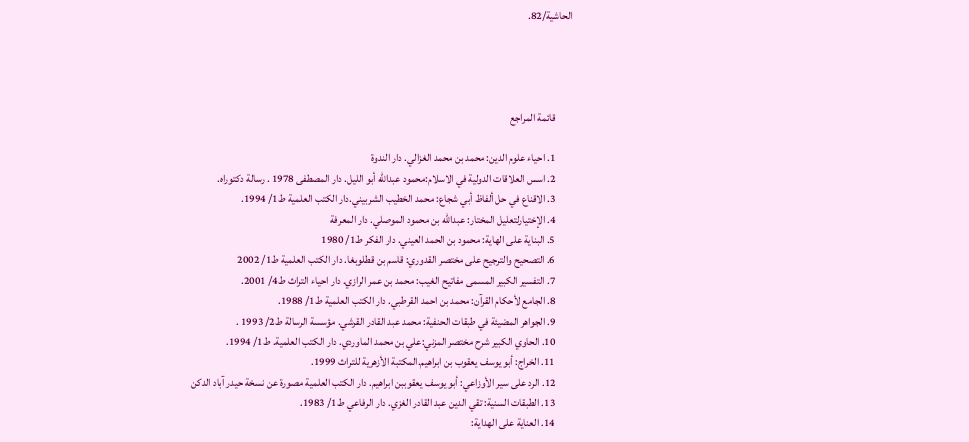الحاشية/82.




        قائمة المراجع

        1. احياء علوم الدين: محمد بن محمد الغزالي. دار الندوة
        2. اسس العلاقات الدولية في الاسلام:محمود عبدالله أبو الليل. دار المصطفى 1978 . رسالة دكتوراه.
        3. الاقناع في حل ألفاظ أبي شجاع: محمد الخطيب الشربيني.دار الكتب العلمية ط1/ 1994.
        4. الإختيارلتعليل المختار: عبدالله بن محمود الموصلي. دار المعرفة
        5. البناية على الهاية: محمود بن الحمد العيني. دار الفكر ط1/ 1980
        6. التصحيح والترجيح على مختصر القدوري: قاسم بن قطلوبغا. دار الكتب العلمية ط1/ 2002
        7. التفسير الكبير المسمى مفاتيح الغيب: محمد بن عمر الرازي. دار احياء التراث ط4/ 2001.
        8. الجامع لأحكام القرآن: محمد بن احمد القرطبي. دار الكتب العلمية ط1/ 1988.
        9. الجواهر المضيئة في طبقات الحنفية: محمد عبد القادر القرشي. مؤسسة الرسالة ط2/ 1993 .
        10. الحاوي الكبير شرح مختصر المزني:علي بن محمد الماوردي. دار الكتب العلمية. ط1/ 1994.
        11. الخراج: أبو يوسف يعقوب بن ابراهيم.المكتبة الأزهرية للتراث 1999.
        12. الرد على سير الأوزاعي: أبو يوسف يعقوببن ابراهيم. دار الكتب العلمية مصورة عن نسخة حيدر آباد الدكن
        13. الطبقات السنية: تقي الدين عبد القادر الغزي. دار الرفاعي ط1/ 1983.
        14. العناية على الهداية: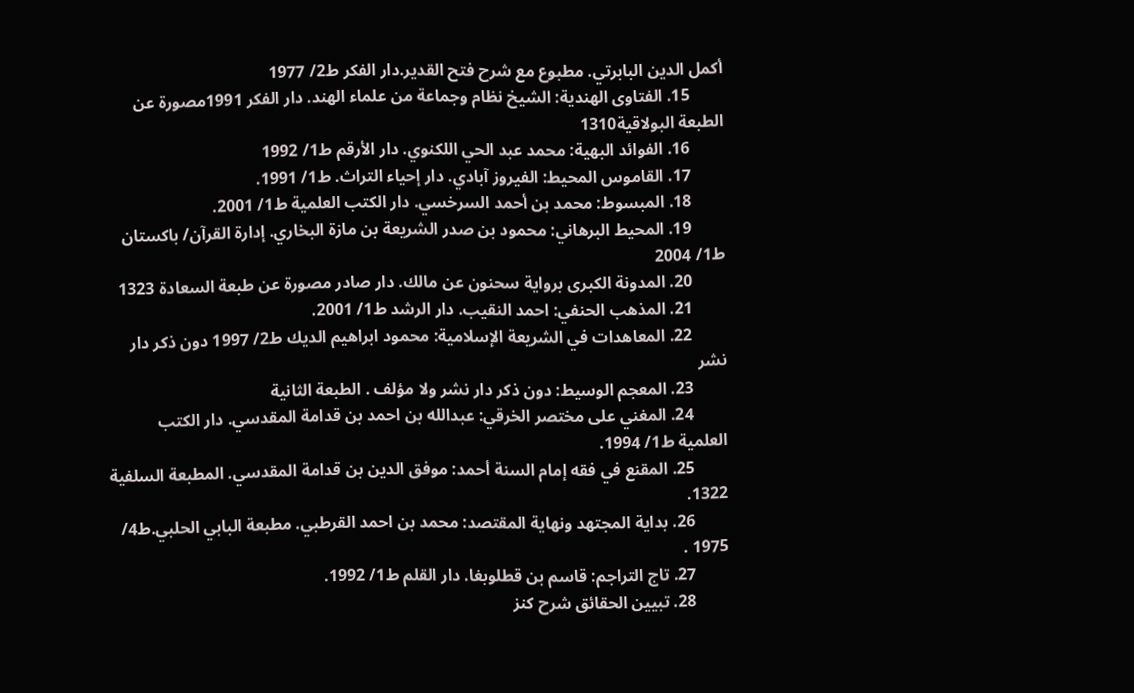أكمل الدين البابرتي. مطبوع مع شرح فتح القدير.دار الفكر ط2/ 1977
        15. الفتاوى الهندية: الشيخ نظام وجماعة من علماء الهند. دار الفكر 1991مصورة عن الطبعة البولاقية1310
        16. الفوائد البهية: محمد عبد الحي اللكنوي. دار الأرقم ط1/ 1992
        17. القاموس المحيط: الفيروز آبادي. دار إحياء التراث. ط1/ 1991.
        18. المبسوط: محمد بن أحمد السرخسي. دار الكتب العلمية ط1/ 2001.
        19. المحيط البرهاني: محمود بن صدر الشريعة بن مازة البخاري. إدارة القرآن/ باكستان ط1/ 2004
        20. المدونة الكبرى برواية سحنون عن مالك. دار صادر مصورة عن طبعة السعادة 1323
        21. المذهب الحنفي: احمد النقيب. دار الرشد ط1/ 2001.
        22. المعاهدات في الشريعة الإسلامية: محمود ابراهيم الديك ط2/ 1997 دون ذكر دار نشر
        23. المعجم الوسيط: دون ذكر دار نشر ولا مؤلف . الطبعة الثانية
        24. المغني على مختصر الخرقي: عبدالله بن احمد بن قدامة المقدسي. دار الكتب العلمية ط1/ 1994.
        25. المقنع في فقه إمام السنة أحمد: موفق الدين بن قدامة المقدسي. المطبعة السلفية 1322.
        26. بداية المجتهد ونهاية المقتصد: محمد بن احمد القرطبي. مطبعة البابي الحلبي.ط4/ 1975 .
        27. تاج التراجم: قاسم بن قطلوبغا. دار القلم ط1/ 1992.
        28. تبيين الحقائق شرح كنز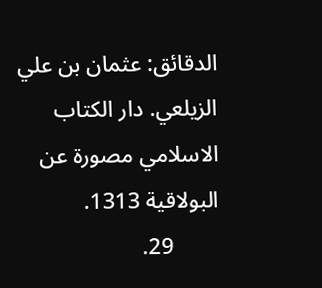الدقائق: عثمان بن علي الزيلعي. دار الكتاب الاسلامي مصورة عن البولاقية 1313.
        29.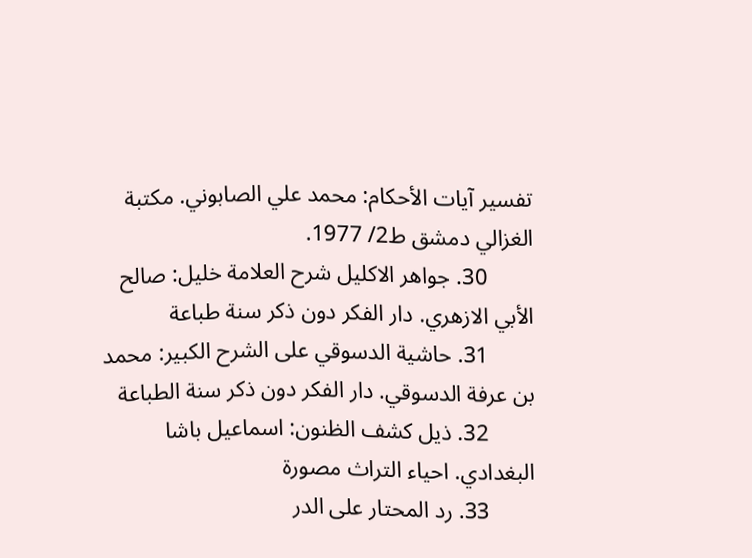تفسير آيات الأحكام: محمد علي الصابوني. مكتبة الغزالي دمشق ط2/ 1977.
        30. جواهر الاكليل شرح العلامة خليل: صالح الأبي الازهري. دار الفكر دون ذكر سنة طباعة
        31. حاشية الدسوقي على الشرح الكبير: محمد بن عرفة الدسوقي. دار الفكر دون ذكر سنة الطباعة
        32. ذيل كشف الظنون: اسماعيل باشا البغدادي. احياء التراث مصورة
        33. رد المحتار على الدر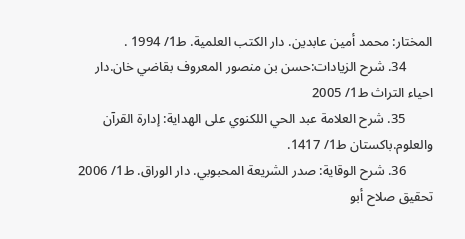المختار: محمد أمين عابدين. دار الكتب العلمية. ط1/ 1994 .
        34. شرح الزيادات:حسن بن منصور المعروف بقاضي خان.دار احياء التراث ط1/ 2005
        35. شرح العلامة عبد الحي اللكنوي على الهداية: إدارة القرآن والعلوم.باكستان ط1/ 1417.
        36. شرح الوقاية: صدر الشريعة المحبوبي. دار الوراق. ط1/ 2006 تحقيق صلاح أبو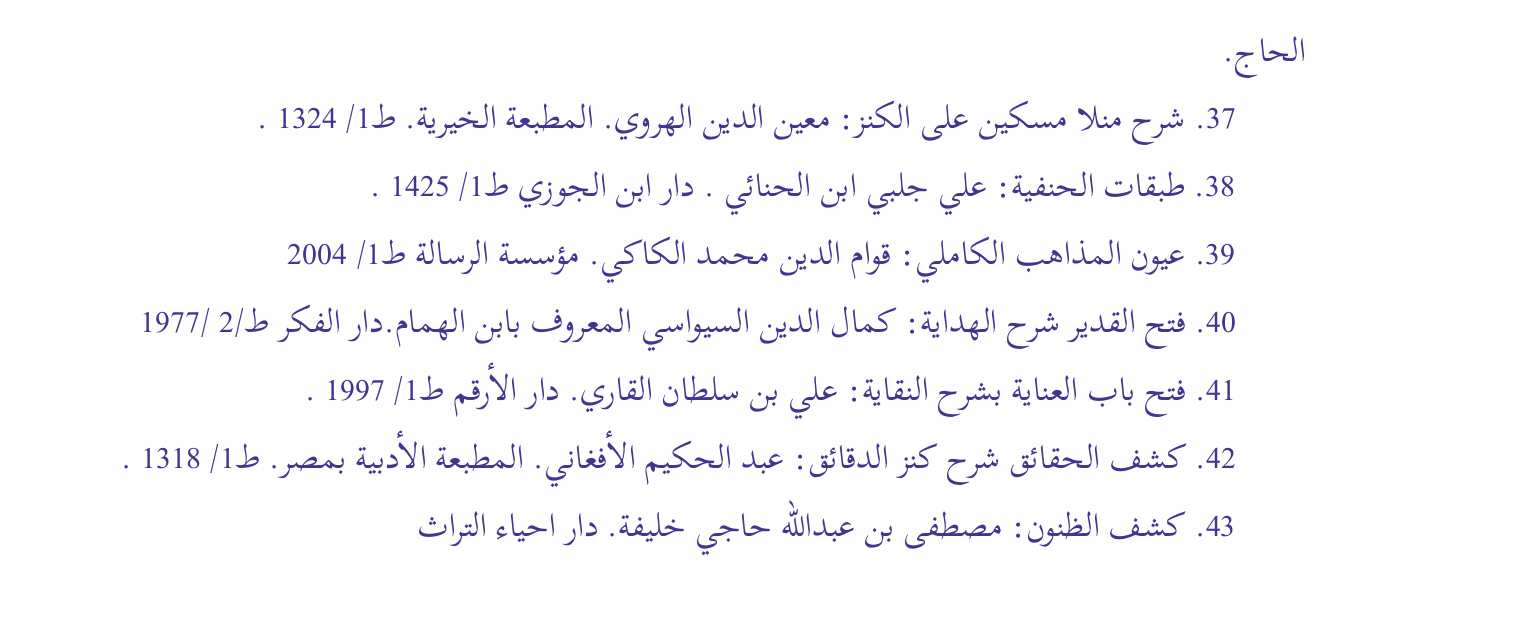الحاج.
        37. شرح منلا مسكين على الكنز: معين الدين الهروي. المطبعة الخيرية. ط1/ 1324 .
        38. طبقات الحنفية: علي جلبي ابن الحنائي . دار ابن الجوزي ط1/ 1425 .
        39. عيون المذاهب الكاملي: قوام الدين محمد الكاكي. مؤسسة الرسالة ط1/ 2004
        40. فتح القدير شرح الهداية: كمال الدين السيواسي المعروف بابن الهمام.دار الفكر ط/2 /1977
        41. فتح باب العناية بشرح النقاية: علي بن سلطان القاري. دار الأرقم ط1/ 1997 .
        42. كشف الحقائق شرح كنز الدقائق: عبد الحكيم الأفغاني. المطبعة الأدبية بمصر. ط1/ 1318 .
        43. كشف الظنون: مصطفى بن عبدالله حاجي خليفة. دار احياء التراث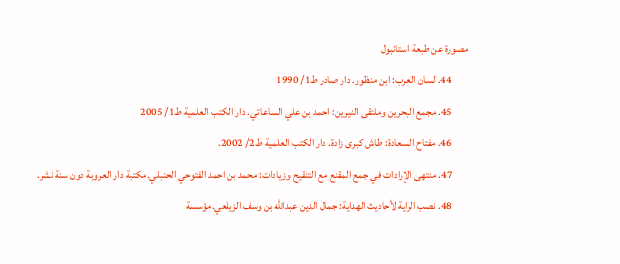مصورة عن طبعة استانبول
        44. لسان العرب: ابن منظور. دار صادر ط1/ 1990
        45. مجمع البحرين وملتقى النيرين: احمد بن علي الساعاتي. دار الكتب العلمية ط1/ 2005
        46. مفتاح السعادة: طاش كبرى زادة. دار الكتب العلمية ط2/ 2002.
        47. منتهى الإرادات في جمع المقنع مع التنقيح وزيادات: محمد بن احمد الفتوحي الحنبلي.مكتبة دار العروبة دون سنة نشر.
        48. نصب الراية لأحاديث الهداية: جمال الدين عبدالله بن وسف الزيلعي.مؤسسة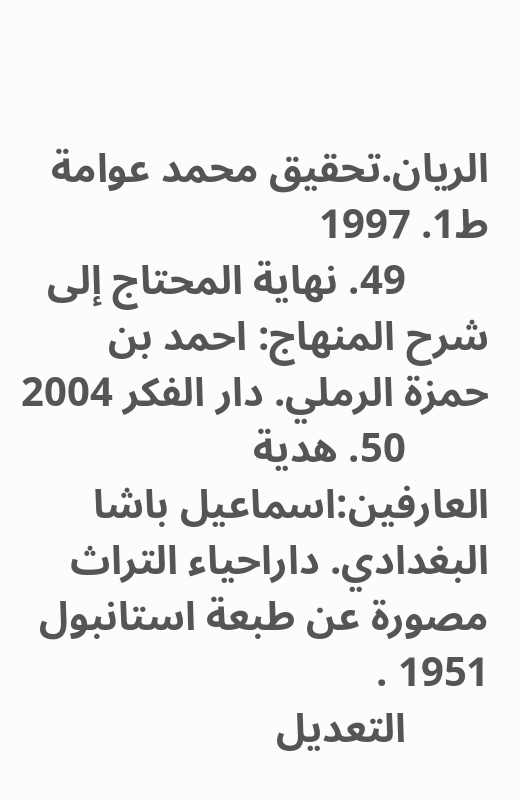الريان.تحقيق محمد عوامة ط1. 1997
        49. نهاية المحتاج إلى شرح المنهاج: احمد بن حمزة الرملي. دار الفكر 2004
        50. هدية العارفين:اسماعيل باشا البغدادي. داراحياء التراث مصورة عن طبعة استانبول 1951 .
        التعديل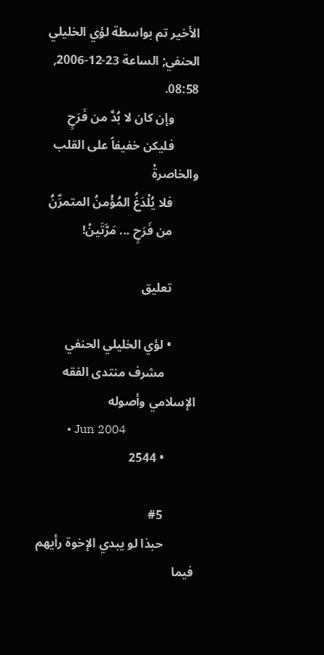الأخير تم بواسطة لؤي الخليلي الحنفي; الساعة 23-12-2006, 08:58.
        وإن كان لا بُدَّ من فَرَحٍ
        فليكن خفيفاً على القلب والخاصرةْ
        فلا يُلْدَغُ المُؤْمنُ المتمرِّنُ
        من فَرَحٍ ... مَرَّتَينْ!

        تعليق

        • لؤي الخليلي الحنفي
          مشرف منتدى الفقه الإسلامي وأصوله
          • Jun 2004
          • 2544

          #5
          حبذا لو يبدي الإخوة رأيهم فيما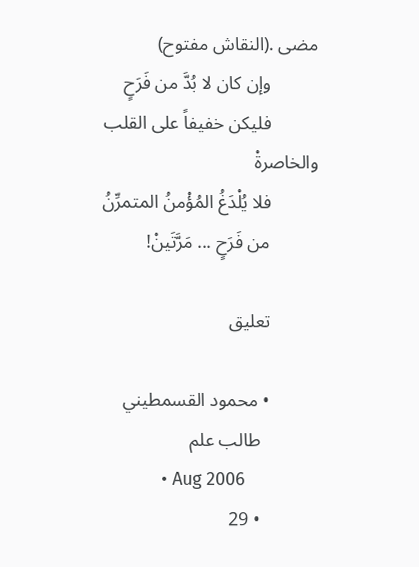مضى .(النقاش مفتوح)
          وإن كان لا بُدَّ من فَرَحٍ
          فليكن خفيفاً على القلب والخاصرةْ
          فلا يُلْدَغُ المُؤْمنُ المتمرِّنُ
          من فَرَحٍ ... مَرَّتَينْ!

          تعليق

          • محمود القسمطيني
            طالب علم
            • Aug 2006
            • 29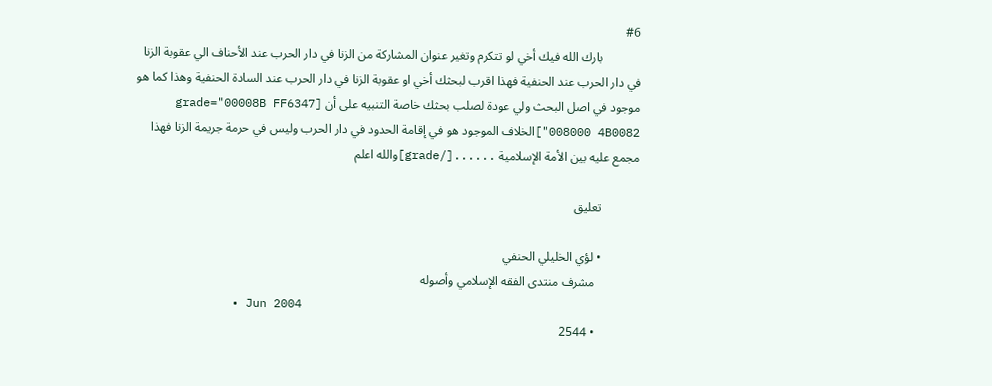#6
            بارك الله فيك أخي لو تتكرم وتغير عنوان المشاركة من الزنا في دار الحرب عند الأحناف الي عقوبة الزنا في دار الحرب عند الحنفية فهذا اقرب لبحثك أخي او عقوبة الزنا في دار الحرب عند السادة الحنفية وهذا كما هو موجود في اصل البحث ولي عودة لصلب بحثك خاصة التنبيه على أن [grade="00008B FF6347 008000 4B0082"]الخلاف الموجود هو في إقامة الحدود في دار الحرب وليس في حرمة جريمة الزنا فهذا مجمع عليه بين الأمة الإسلامية ......[/grade]والله اعلم

            تعليق

            • لؤي الخليلي الحنفي
              مشرف منتدى الفقه الإسلامي وأصوله
              • Jun 2004
              • 2544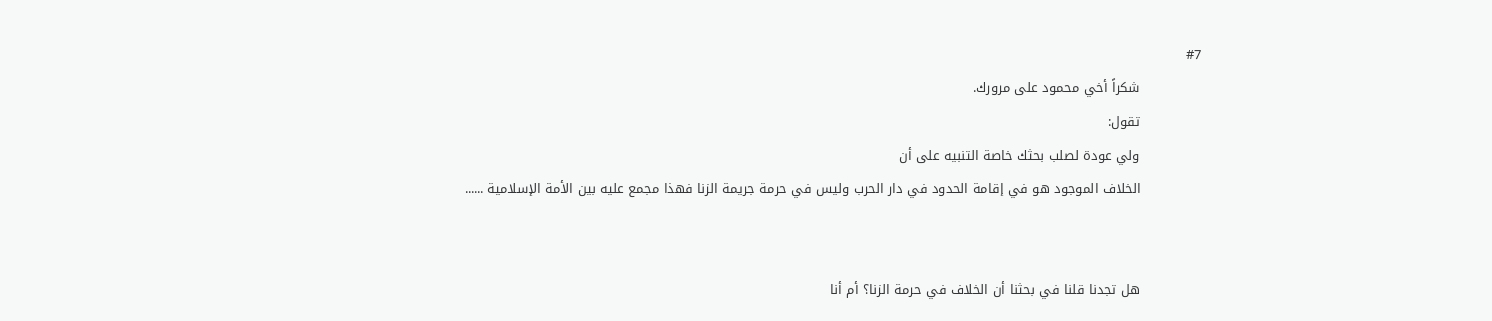#7
              شكراً أخي محمود على مرورك.
              تقول:
              ولي عودة لصلب بحثك خاصة التنبيه على أن
              الخلاف الموجود هو في إقامة الحدود في دار الحرب وليس في حرمة جريمة الزنا فهذا مجمع عليه بين الأمة الإسلامية ......


              هل تجدنا قلنا في بحثنا أن الخلاف في حرمة الزنا؟ أم أنا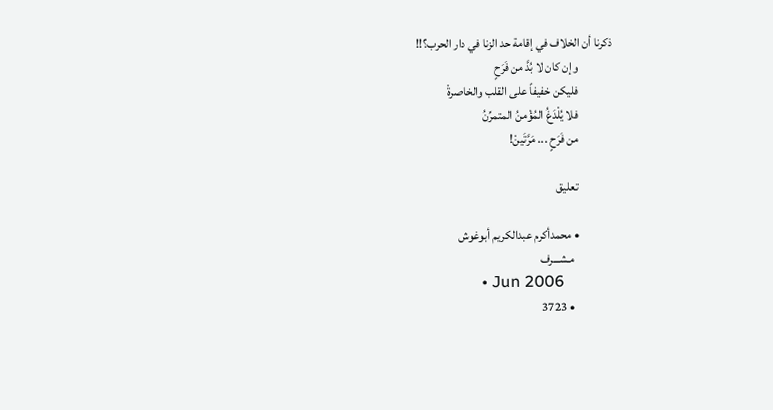ذكرنا أن الخلاف في إقامة حد الزنا في دار الحرب؟!!
              وإن كان لا بُدَّ من فَرَحٍ
              فليكن خفيفاً على القلب والخاصرةْ
              فلا يُلْدَغُ المُؤْمنُ المتمرِّنُ
              من فَرَحٍ ... مَرَّتَينْ!

              تعليق

              • محمدأكرم عبدالكريم أبوغوش
                مـشـــرف
                • Jun 2006
                • 3723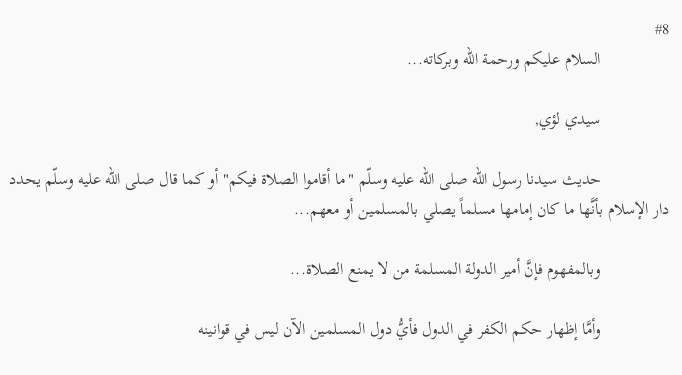#8
                السلام عليكم ورحمة الله وبركاته...

                سيدي لؤي,

                حديث سيدنا رسول الله صلى الله عليه وسلّم "ما أقاموا الصلاة فيكم" أو كما قال صلى الله عليه وسلّم يحدد دار الإسلام بأنَّها ما كان إمامها مسلماً يصلي بالمسلمين أو معهم...

                وبالمفهوم فإنَّ أمير الدولة المسلمة من لا يمنع الصلاة...

                وأمَّا إظهار حكم الكفر في الدول فأيُّ دول المسلمين الآن ليس في قوانينه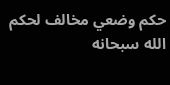حكم وضعي مخالف لحكم الله سبحانه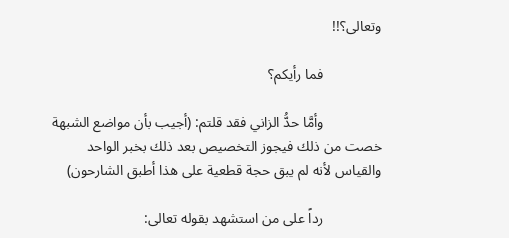وتعالى؟!!

                فما رأيكم؟

                وأمَّا حدُّ الزاني فقد قلتم: (أجيب بأن مواضع الشبهة خصت من ذلك فيجوز التخصيص بعد ذلك بخبر الواحد والقياس لأنه لم يبق حجة قطعية على هذا أطبق الشارحون)

                رداً على من استشهد بقوله تعالى: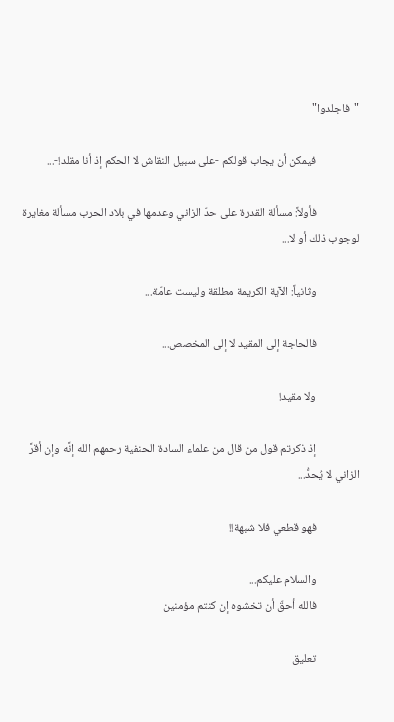"فاجلدوا"

                فيمكن أن يجاب قولكم -على سبيل النقاش لا الحكم إذ أنا مقلد!-...

                فأولاً: مسألة القدرة على حدّ الزاني وعدمها في بلاد الحرب مسألة مغايرة لوجوب ذلك أو لا...

                وثانياً: الآية الكريمة مطلقة وليست عامّة...

                فالحاجة إلى المقيد لا إلى المخصص...

                ولا مقيد!

                إذ ذكرتم قول من قال من علماء السادة الحنفية رحمهم الله إنَّه وإن أقرَّ الزاني لا يُحدُّ...

                فهو قطعي فلا شبهة!!

                والسلام عليكم...
                فالله أحقّ أن تخشوه إن كنتم مؤمنين

                تعليق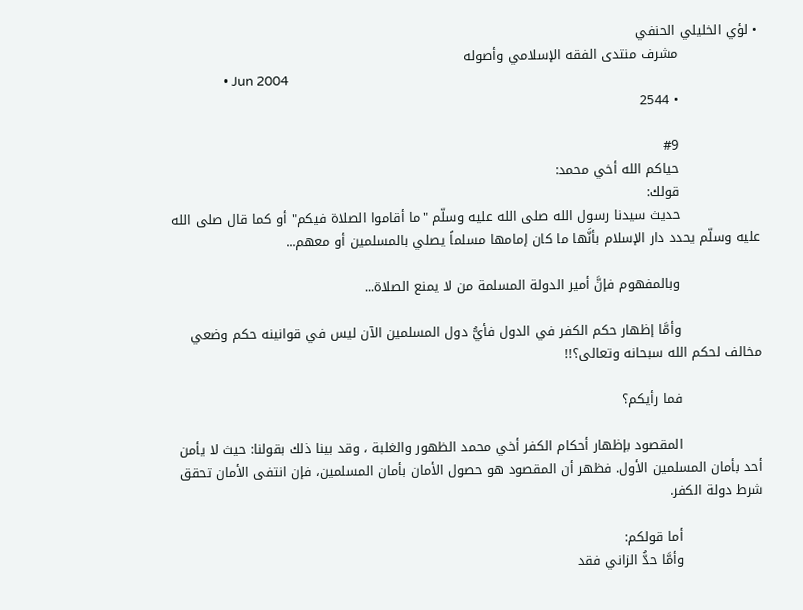• لؤي الخليلي الحنفي
                  مشرف منتدى الفقه الإسلامي وأصوله
                  • Jun 2004
                  • 2544

                  #9
                  حياكم الله أخي محمد:
                  قولك:
                  حديث سيدنا رسول الله صلى الله عليه وسلّم "ما أقاموا الصلاة فيكم" أو كما قال صلى الله عليه وسلّم يحدد دار الإسلام بأنَّها ما كان إمامها مسلماً يصلي بالمسلمين أو معهم...

                  وبالمفهوم فإنَّ أمير الدولة المسلمة من لا يمنع الصلاة...

                  وأمَّا إظهار حكم الكفر في الدول فأيُّ دول المسلمين الآن ليس في قوانينه حكم وضعي مخالف لحكم الله سبحانه وتعالى؟!!

                  فما رأيكم؟

                  المقصود بإظهار أحكام الكفر أخي محمد الظهور والغلبة ، وقد بينا ذلك بقولنا: حيث لا يأمن أحد بأمان المسلمين الأول. فظهر أن المقصود هو حصول الأمان بأمان المسلمين، فإن انتفى الأمان تحقق شرط دولة الكفر.

                  أما قولكم:
                  وأمَّا حدُّ الزاني فقد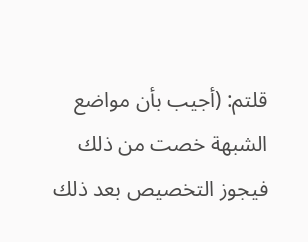قلتم: (أجيب بأن مواضع الشبهة خصت من ذلك فيجوز التخصيص بعد ذلك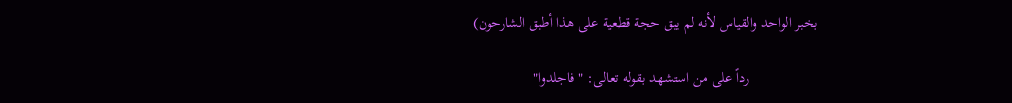بخبر الواحد والقياس لأنه لم يبق حجة قطعية على هذا أطبق الشارحون)

                  رداً على من استشهد بقوله تعالى: "فاجلدوا"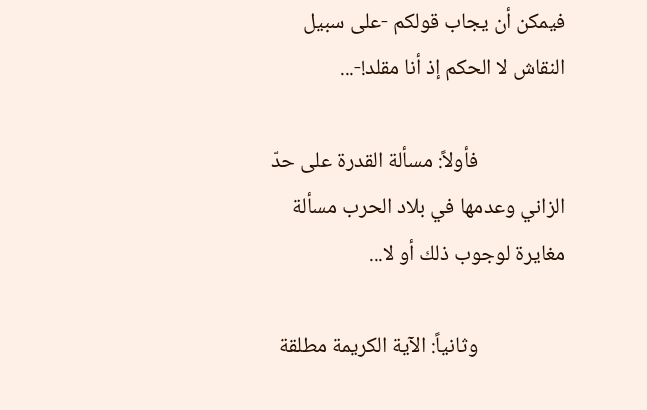فيمكن أن يجاب قولكم -على سبيل النقاش لا الحكم إذ أنا مقلد!-...

                  فأولاً: مسألة القدرة على حدّ الزاني وعدمها في بلاد الحرب مسألة مغايرة لوجوب ذلك أو لا...

                  وثانياً: الآية الكريمة مطلقة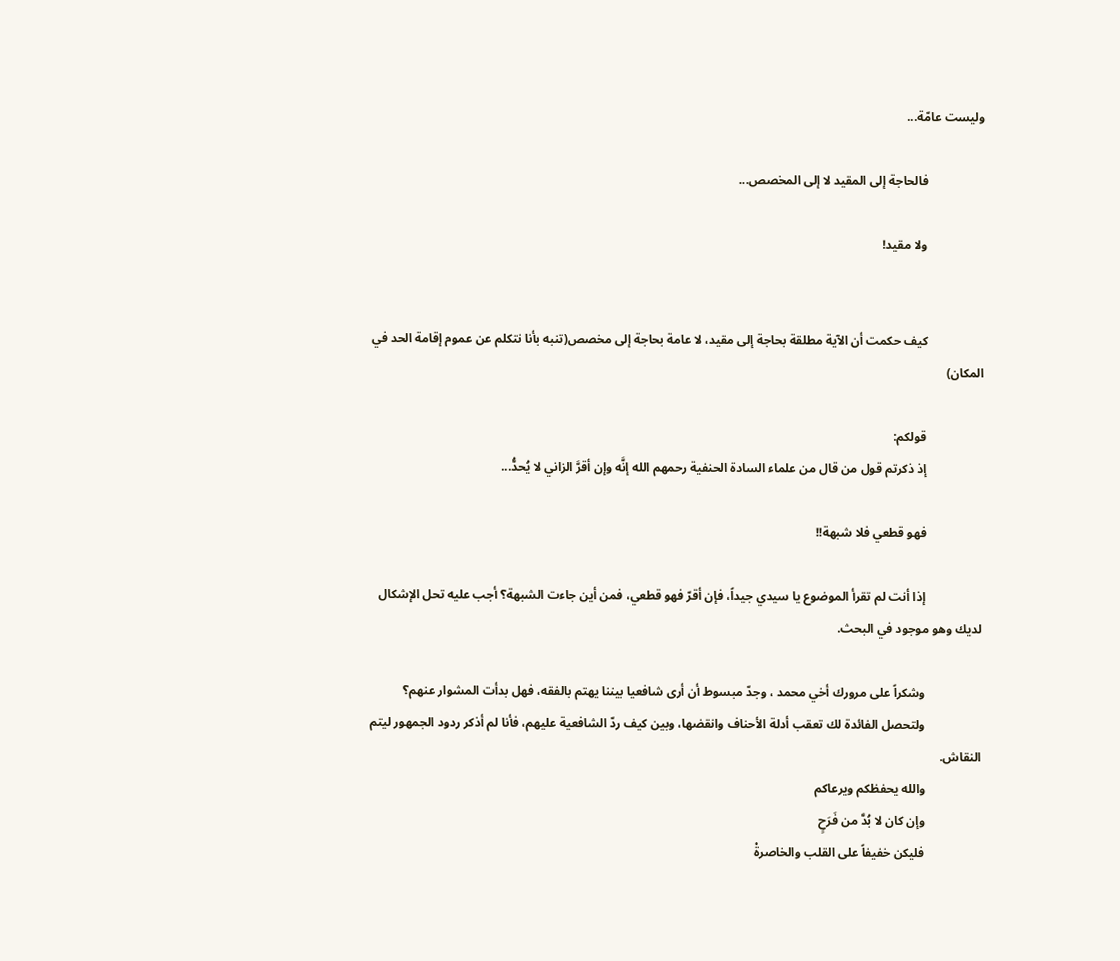وليست عامّة...

                  فالحاجة إلى المقيد لا إلى المخصص...

                  ولا مقيد!


                  كيف حكمت أن الآية مطلقة بحاجة إلى مقيد، لا عامة بحاجة إلى مخصص(تنبه بأنا نتكلم عن عموم إقامة الحد في المكان)

                  قولكم:
                  إذ ذكرتم قول من قال من علماء السادة الحنفية رحمهم الله إنَّه وإن أقرَّ الزاني لا يُحدُّ...

                  فهو قطعي فلا شبهة!!

                  إذا أنت لم تقرأ الموضوع يا سيدي جيداً، فإن أقرّ فهو قطعي، فمن أين جاءت الشبهة؟ أجب عليه تحل الإشكال لديك وهو موجود في البحث.

                  وشكراً على مرورك أخي محمد ، وجدّ مبسوط أن أرى شافعيا بيننا يهتم بالفقه، فهل بدأت المشوار عنهم؟
                  ولتحصل الفائدة لك تعقب أدلة الأحناف وانقضها، وبين كيف ردّ الشافعية عليهم، فأنا لم أذكر ردود الجمهور ليتم النقاش.
                  والله يحفظكم ويرعاكم
                  وإن كان لا بُدَّ من فَرَحٍ
                  فليكن خفيفاً على القلب والخاصرةْ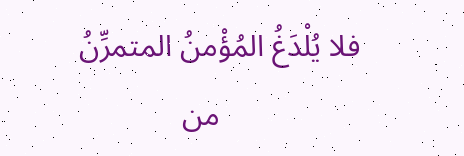فلا يُلْدَغُ المُؤْمنُ المتمرِّنُ
                  من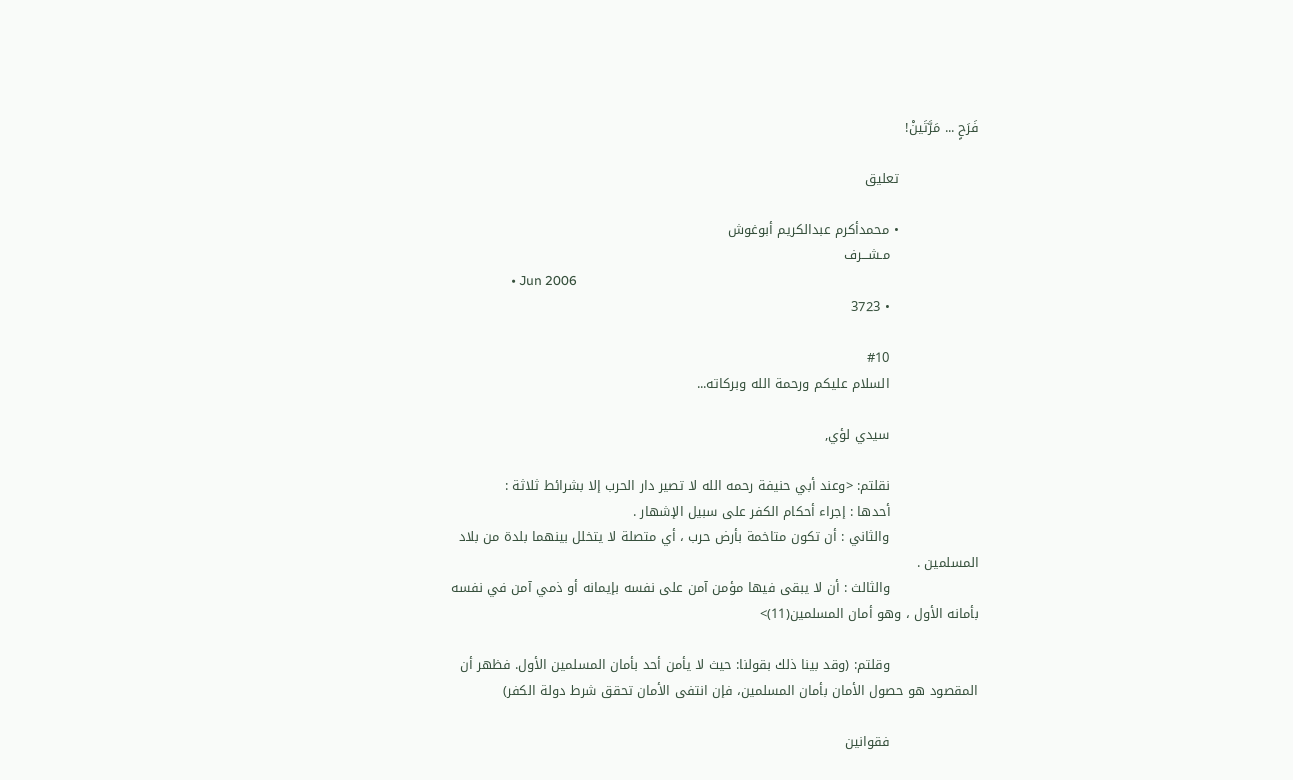فَرَحٍ ... مَرَّتَينْ!

                  تعليق

                  • محمدأكرم عبدالكريم أبوغوش
                    مـشـــرف
                    • Jun 2006
                    • 3723

                    #10
                    السلام عليكم ورحمة الله وبركاته...

                    سيدي لؤي,

                    نقلتم: <وعند أبي حنيفة رحمه الله لا تصير دار الحرب إلا بشرائط ثلاثة :
                    أحدها : إجراء أحكام الكفر على سبيل الإشهار .
                    والثاني : أن تكون متاخمة بأرض حرب ، أي متصلة لا يتخلل بينهما بلدة من بلاد المسلمين .
                    والثالث : أن لا يبقى فيها مؤمن آمن على نفسه بإيمانه أو ذمي آمن في نفسه بأمانه الأول ، وهو أمان المسلمين(11)>

                    وقلتم: (وقد بينا ذلك بقولنا: حيث لا يأمن أحد بأمان المسلمين الأول. فظهر أن المقصود هو حصول الأمان بأمان المسلمين، فإن انتفى الأمان تحقق شرط دولة الكفر)

                    فقوانين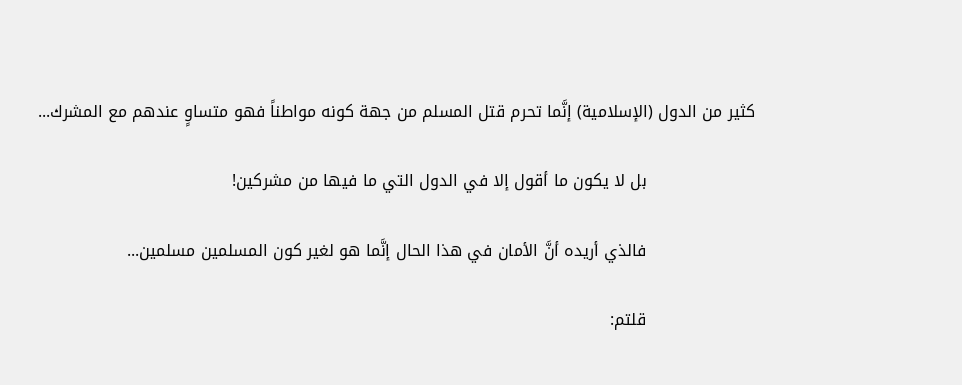كثير من الدول (الإسلامية) إنَّما تحرم قتل المسلم من جهة كونه مواطناً فهو متساوٍ عندهم مع المشرك...

                    بل لا يكون ما أقول إلا في الدول التي ما فيها من مشركين!

                    فالذي أريده أنَّ الأمان في هذا الحال إنَّما هو لغير كون المسلمين مسلمين...

                    قلتم: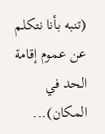(تنبه بأنا نتكلم عن عموم إقامة الحد في المكان)...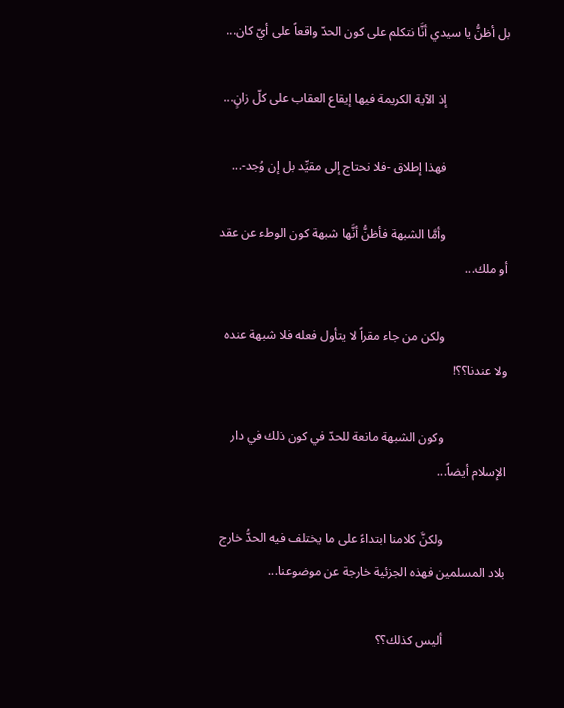بل أظنُّ يا سيدي أنَّا نتكلم على كون الحدّ واقعاً على أيّ كان...

                    إذ الآية الكريمة فيها إيقاع العقاب على كلّ زانٍ...

                    فهذا إطلاق -فلا نحتاج إلى مقيِّد بل إن وُجد-...

                    وأمَّا الشبهة فأظنُّ أنَّها شبهة كون الوطء عن عقد أو ملك...

                    ولكن من جاء مقراً لا يتأول فعله فلا شبهة عنده ولا عندنا؟؟!

                    وكون الشبهة مانعة للحدّ في كون ذلك في دار الإسلام أيضاً...

                    ولكنَّ كلامنا ابتداءً على ما يختلف فيه الحدُّ خارج بلاد المسلمين فهذه الجزئية خارجة عن موضوعنا...

                    أليس كذلك؟؟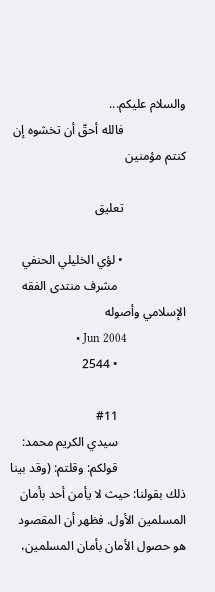والسلام عليكم...
                    فالله أحقّ أن تخشوه إن كنتم مؤمنين

                    تعليق

                    • لؤي الخليلي الحنفي
                      مشرف منتدى الفقه الإسلامي وأصوله
                      • Jun 2004
                      • 2544

                      #11
                      سيدي الكريم محمد:
                      قولكم: وقلتم: (وقد بينا ذلك بقولنا: حيث لا يأمن أحد بأمان المسلمين الأول. فظهر أن المقصود هو حصول الأمان بأمان المسلمين،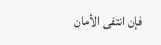فإن انتفى الأمان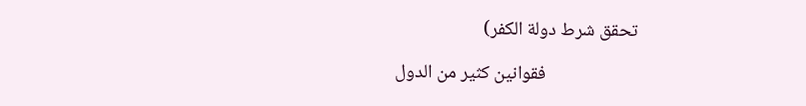تحقق شرط دولة الكفر)

                      فقوانين كثير من الدول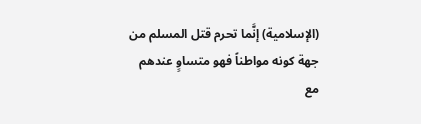(الإسلامية) إنَّما تحرم قتل المسلم من جهة كونه مواطناً فهو متساوٍ عندهم مع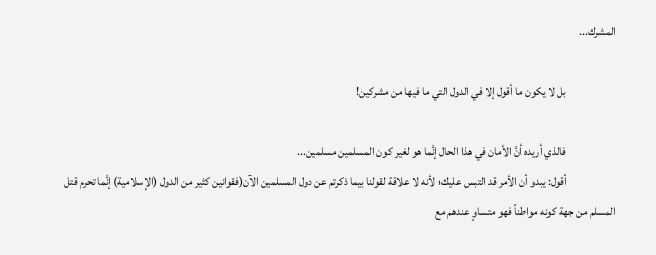المشرك...

                      بل لا يكون ما أقول إلا في الدول التي ما فيها من مشركين!

                      فالذي أريده أنَّ الأمان في هذا الحال إنَّما هو لغير كون المسلمين مسلمين...
                      أقول: يبدو أن الأمر قد التبس عليك؛ لأنه لا علاقة لقولنا بيما ذكرتم عن دول المسلمين الآن(فقوانين كثير من الدول (الإسلامية) إنَّما تحرم قتل المسلم من جهة كونه مواطناً فهو متساوٍ عندهم مع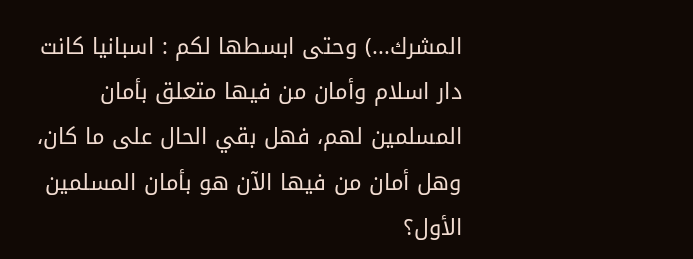المشرك...) وحتى ابسطها لكم : اسبانيا كانت دار اسلام وأمان من فيها متعلق بأمان المسلمين لهم، فهل بقي الحال على ما كان، وهل أمان من فيها الآن هو بأمان المسلمين الأول؟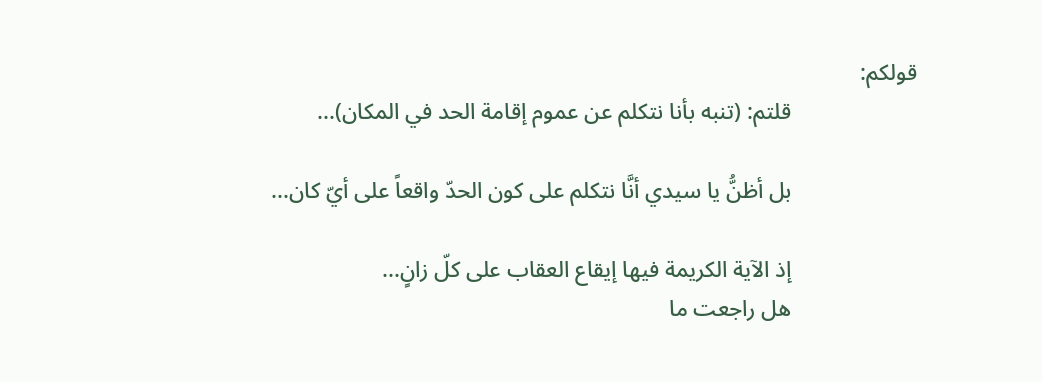قولكم:
                      قلتم: (تنبه بأنا نتكلم عن عموم إقامة الحد في المكان)...

                      بل أظنُّ يا سيدي أنَّا نتكلم على كون الحدّ واقعاً على أيّ كان...

                      إذ الآية الكريمة فيها إيقاع العقاب على كلّ زانٍ...
                      هل راجعت ما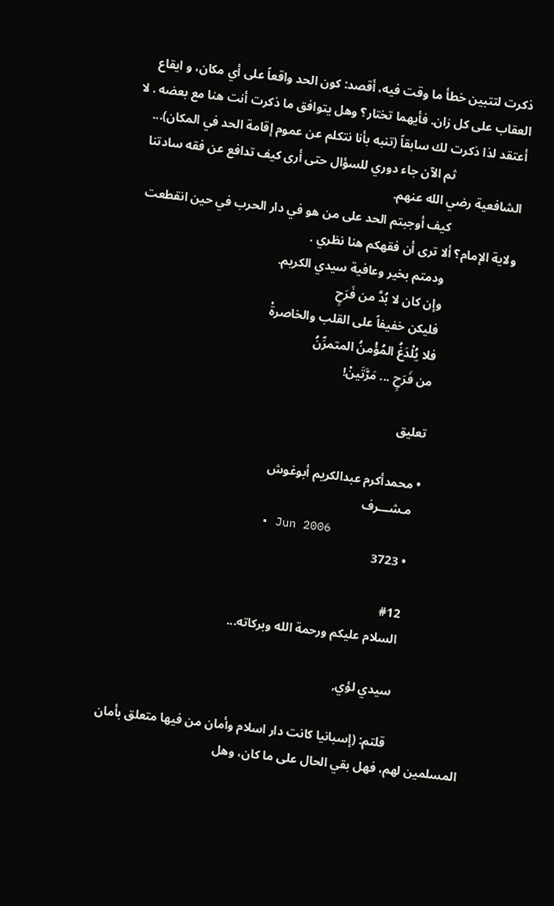ذكرت لتتبين خطأ ما وقت فيه، أقصد: كون الحد واقعاً على أي مكان، و ايقاع العقاب على كل زان. فأيهما تختار؟ وهل يتوافق ما ذكرت أنت هنا مع بعضه . لا أعتقد لذا ذكرت لك سابقاً (تنبه بأنا نتكلم عن عموم إقامة الحد في المكان)...
                      ثم الآن جاء دوري للسؤال حتى أرى كيف تدافع عن فقه سادتنا الشافعية رضي الله عنهم.
                      كيف أوجبتم الحد على من هو في دار الحرب في حين انقطعت ولاية الإمام؟ ألا ترى أن فقهكم هنا نظري .
                      ودمتم بخير وعافية سيدي الكريم.
                      وإن كان لا بُدَّ من فَرَحٍ
                      فليكن خفيفاً على القلب والخاصرةْ
                      فلا يُلْدَغُ المُؤْمنُ المتمرِّنُ
                      من فَرَحٍ ... مَرَّتَينْ!

                      تعليق

                      • محمدأكرم عبدالكريم أبوغوش
                        مـشـــرف
                        • Jun 2006
                        • 3723

                        #12
                        السلام عليكم ورحمة الله وبركاته...

                        سيدي لؤي,

                        قلتم: (إسبانيا كانت دار اسلام وأمان من فيها متعلق بأمان المسلمين لهم، فهل بقي الحال على ما كان، وهل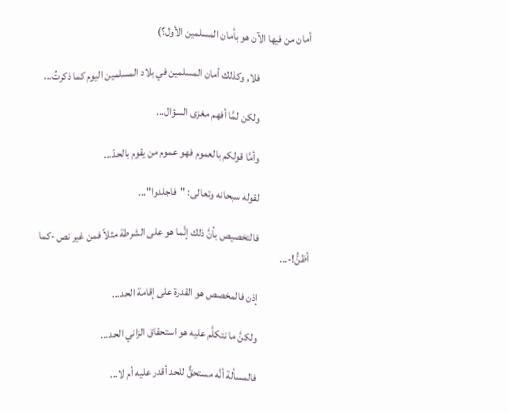أمان من فيها الآن هو بأمان المسلمين الأول؟)

                        فلا, وكذلك أمان المسلمين في بلاد المسلمين اليوم كما ذكرتُ...

                        ولكن لمَّا أفهم مغزى السؤال...

                        وأمَّا قولكم بالعموم فهو عموم من يقوم بالحدّ...

                        لقوله سبحانه وتعالى: "فاجلدوا"...

                        فالتخصيص بأنَّ ذلك إنَّما هو على الشرطة مثلاً فمن غير نص -كما أظنُّ!-...

                        إذن فالمخصص هو القدرة على إقامة الحد...

                        ولكنَّ ما نتكلَّم عليه هو استحقاق الزاني الحد...

                        فالمسألة أنَّه مستحقٌّ للحد أقدر عليه أم لا...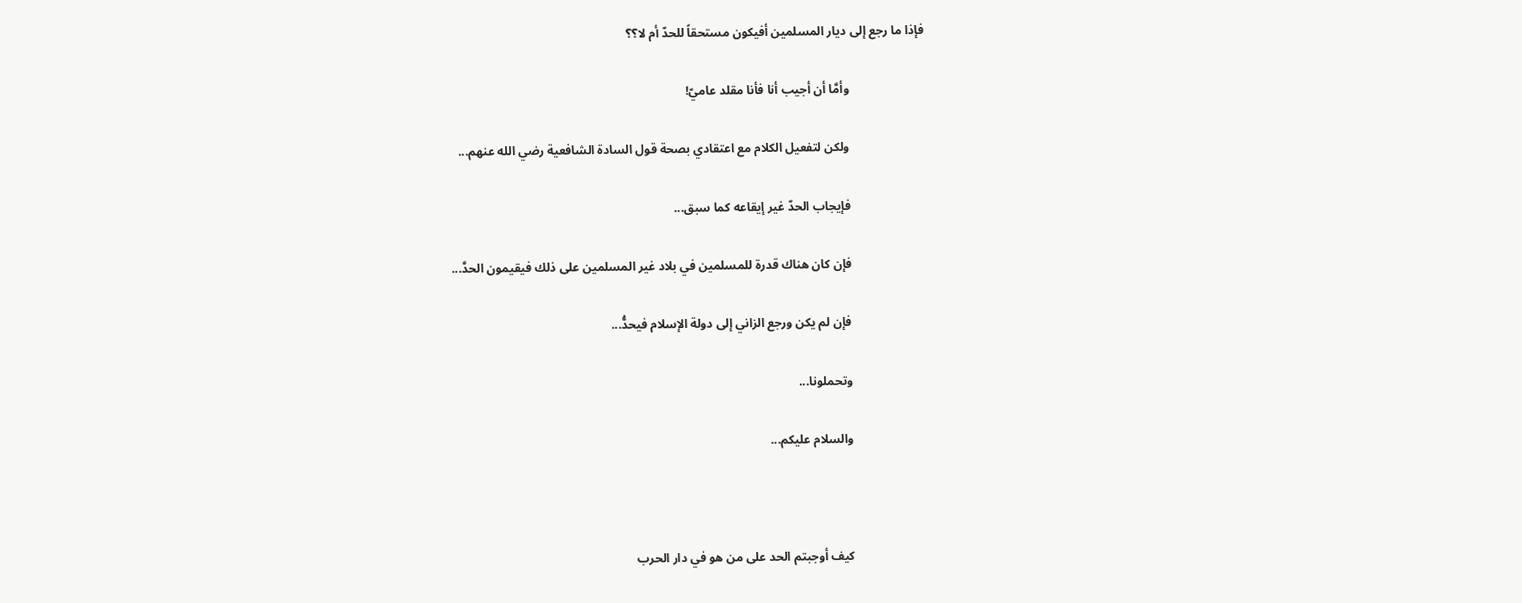فإذا ما رجع إلى ديار المسلمين أفيكون مستحقاً للحدّ أم لا؟؟

                        وأمَّا أن أجيب أنا فأنا مقلد عاميّ!

                        ولكن لتفعيل الكلام مع اعتقادي بصحة قول السادة الشافعية رضي الله عنهم...

                        فإيجاب الحدّ غير إيقاعه كما سبق...

                        فإن كان هناك قدرة للمسلمين في بلاد غير المسلمين على ذلك فيقيمون الحدَّ...

                        فإن لم يكن ورجع الزاني إلى دولة الإسلام فيحدُّ...

                        وتحملونا...

                        والسلام عليكم...



                        كيف أوجبتم الحد على من هو في دار الحرب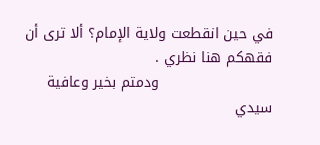في حين انقطعت ولاية الإمام؟ ألا ترى أن فقهكم هنا نظري .
                        ودمتم بخير وعافية سيدي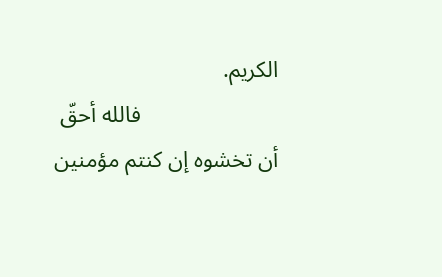الكريم.
                        فالله أحقّ أن تخشوه إن كنتم مؤمنين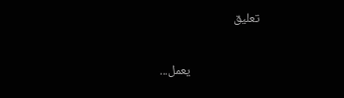تعليق

                        يعمل...